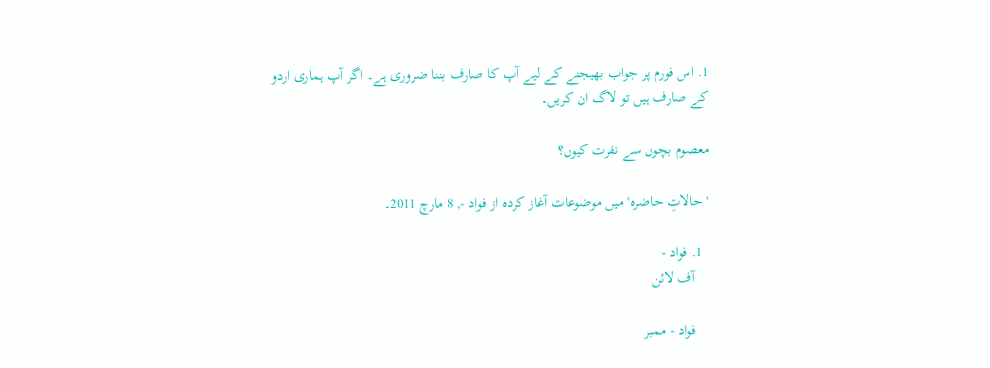1. اس فورم پر جواب بھیجنے کے لیے آپ کا صارف بننا ضروری ہے۔ اگر آپ ہماری اردو کے صارف ہیں تو لاگ ان کریں۔

معصوم بچوں سے نفرت کيوں؟

'حالاتِ حاضرہ' میں موضوعات آغاز کردہ از فواد -, 8 مارچ 2011۔

  1. فواد -
    آف لائن

    فواد - ممبر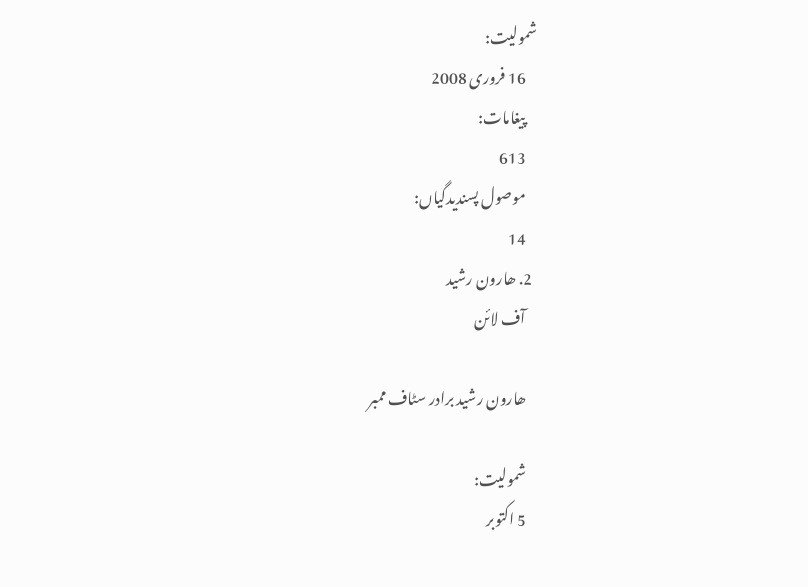شمولیت:
    16 فروری 2008
    پیغامات:
    613
    موصول پسندیدگیاں:
    14
  2. ھارون رشید
    آف لائن

    ھارون رشید برادر سٹاف ممبر

    شمولیت:
    5 اکتوبر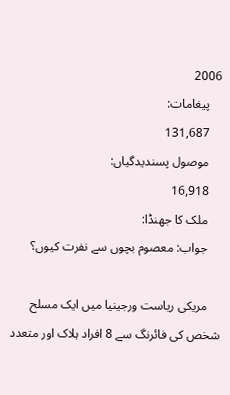2006
    پیغامات:
    131,687
    موصول پسندیدگیاں:
    16,918
    ملک کا جھنڈا:
    جواب: معصوم بچوں سے نفرت کيوں؟

    مریکی ریاست ورجینیا میں ایک مسلح شخص کی فائرنگ سے 8 افراد ہلاک اور متعدد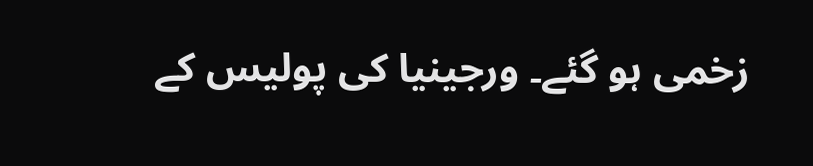زخمی ہو گئے۔ ورجینیا کی پولیس کے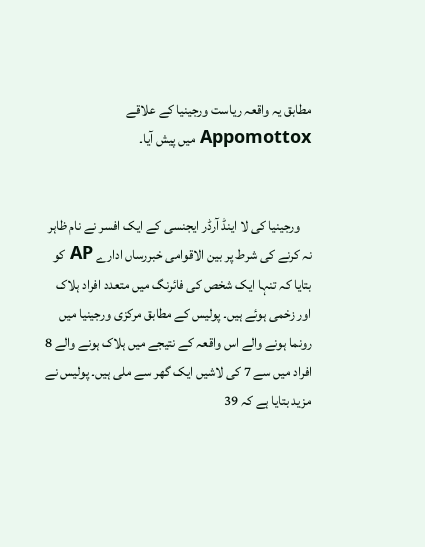مطابق یہ واقعہ ریاست ورجینیا کے علاقے Appomottox میں پیش آیا۔


    ورجینیا کی لا اینڈ آرڈر ایجنسی کے ایک افسر نے نام ظاہر نہ کرنے کی شرط پر بین الاقوامی خبررساں ادارے AP کو بتایا کہ تنہا ایک شخص کی فائرنگ میں متعدد افراد ہلاک اور زخمی ہوئے ہیں۔ پولیس کے مطابق مرکزی ورجینیا میں رونما ہونے والے اس واقعہ کے نتیجے میں ہلاک ہونے والے 8 افراد میں سے 7 کی لاشیں ایک گھر سے ملی ہیں۔ پولیس نے مزید بتایا ہے کہ 39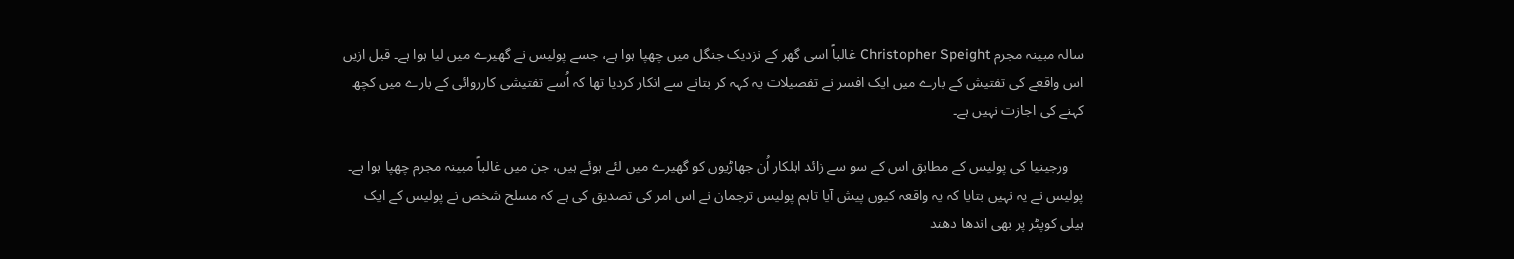سالہ مبینہ مجرم Christopher Speight غالباً اسی گھر کے نزدیک جنگل میں چھپا ہوا ہے، جسے پولیس نے گھیرے میں لیا ہوا ہے۔ قبل ازیں اس واقعے کی تفتیش کے بارے میں ایک افسر نے تفصیلات یہ کہہ کر بتانے سے انکار کردیا تھا کہ اُسے تفتیشی کارروائی کے بارے میں کچھ کہنے کی اجازت نہیں ہے۔

    ورجینیا کی پولیس کے مطابق اس کے سو سے زائد اہلکار اُن جھاڑیوں کو گھیرے میں لئے ہوئے ہیں، جن میں غالباً مبینہ مجرم چھپا ہوا ہے۔ پولیس نے یہ نہیں بتایا کہ یہ واقعہ کیوں پیش آیا تاہم پولیس ترجمان نے اس امر کی تصدیق کی ہے کہ مسلح شخص نے پولیس کے ایک ہیلی کوپٹر پر بھی اندھا دھند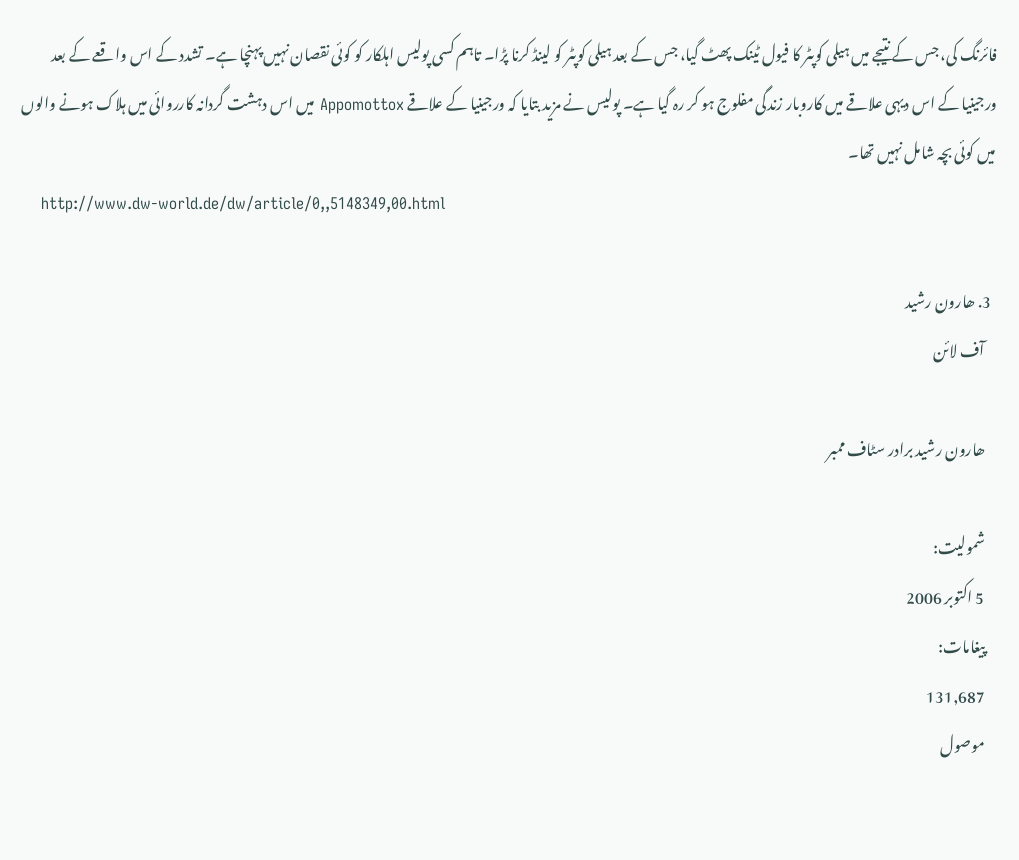فائرنگ کی، جس کے نتیجے میں ہیلی کوپٹر کا فیول ٹینک پھٹ گیا، جس کے بعد ہیلی کوپٹر کو لینڈ کرنا پڑا۔ تاہم کسی پولیس اہلکار کو کوئی نقصان نہیں پہنچا ہے۔ تشدد کے اس واقعے کے بعد ورجینیا کے اس دیہی علاقے میں کاروبار زندگی مفلوج ہو کر رہ گیا ہے۔ پولیس نے مزید بتایا کہ ورجینیا کے علاقے Appomottox میں اس دہشت گردانہ کارروائی میں ہلاک ہونے والوں میں کوئی بچہ شامل نہیں تھا۔
    http://www.dw-world.de/dw/article/0,,5148349,00.html

  3. ھارون رشید
    آف لائن

    ھارون رشید برادر سٹاف ممبر

    شمولیت:
    5 اکتوبر 2006
    پیغامات:
    131,687
    موصول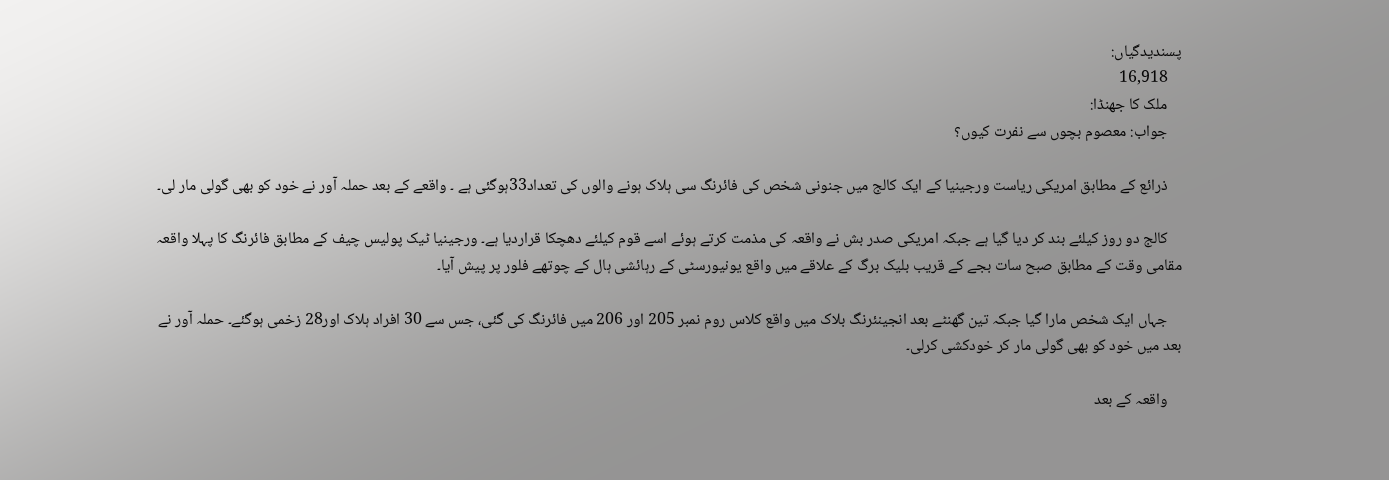پسندیدگیاں:
    16,918
    ملک کا جھنڈا:
    جواب: معصوم بچوں سے نفرت کيوں؟

    ذرائع کے مطابق امریکی ریاست ورجینیا کے ایک کالج میں جنونی شخص کی فائرنگ سی ہلاک ہونے والوں کی تعداد33ہوگئی ہے ۔ واقعے کے بعد حملہ آور نے خود کو بھی گولی مار لی۔

    کالج دو روز کیلئے بند کر دیا گیا ہے جبکہ امریکی صدر بش نے واقعہ کی مذمت کرتے ہوئے اسے قوم کیلئے دھچکا قراردیا ہے۔ ورجینیا ٹیک پولیس چیف کے مطابق فائرنگ کا پہلا واقعہ مقامی وقت کے مطابق صبح سات بجے کے قریب بلیک برگ کے علاقے میں واقع یونیورسٹی کے رہائشی ہال کے چوتھے فلور پر پیش آیا۔

    جہاں ایک شخص مارا گیا جبکہ تین گھنٹے بعد انجینئرنگ بلاک میں واقع کلاس روم نمبر 205 اور 206 میں فائرنگ کی گئی، جس سے 30 افراد ہلاک اور28 زخمی ہوگئے۔ حملہ آور نے بعد میں خود کو بھی گولی مار کر خودکشی کرلی۔

    واقعہ کے بعد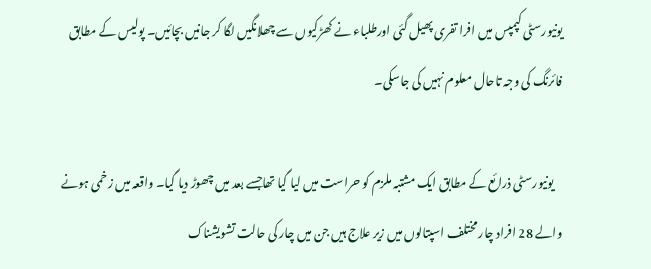یونیورسٹی کپمپس میں افرا تفری پھیل گئی اورطلباء نے کھڑکیوں سے چھلانگیں لگا کر جانیں بچائیں۔ پولیس کے مطابق فائرنگ کی وجہ تاحال معلوم نہیں کی جاسکی۔

    یونیورسٹی ذرائع کے مطابق ایک مشتبہ ملزم کو حراست میں لیا گیا تھاجسے بعد میں چھوڑ دیا گیا۔ واقعہ میں زخمی ہونے والے 28 افراد چار مختلف اسپتالوں میں زیر علاج ہیں جن میں چار کی حالت تشویشناک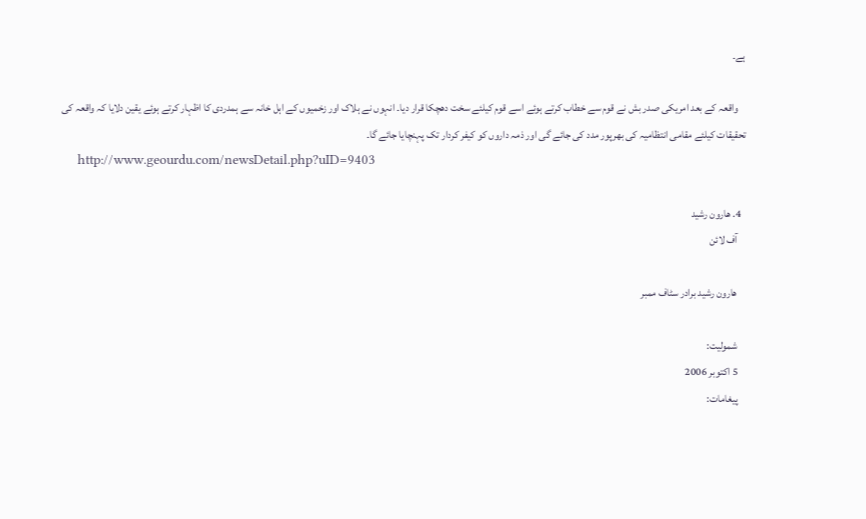ہے۔

    واقعہ کے بعد امریکی صدر بش نے قوم سے خطاب کرتے ہوئے اسے قوم کیلئے سخت دھچکا قرار دیا۔ انہوں نے ہلاک اور زخمیوں کے اہل خانہ سے ہمدردی کا اظہار کرتے ہوئے یقین دلایا کہ واقعہ کی تحقیقات کیلئے مقامی انتظامیہ کی بھرپور مدد کی جائے گی اور ذمہ داروں کو کیفر کردار تک پہنچایا جائے گا۔
    http://www.geourdu.com/newsDetail.php?uID=9403

  4. ھارون رشید
    آف لائن

    ھارون رشید برادر سٹاف ممبر

    شمولیت:
    5 اکتوبر 2006
    پیغامات: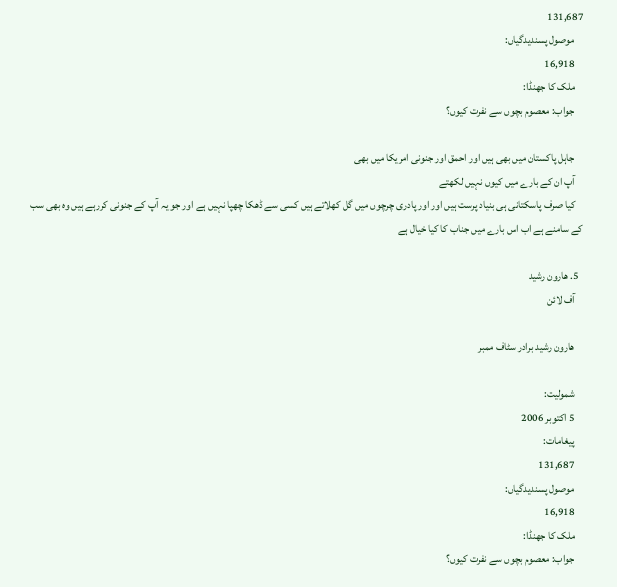131,687
    موصول پسندیدگیاں:
    16,918
    ملک کا جھنڈا:
    جواب: معصوم بچوں سے نفرت کيوں؟

    جاہل پاکستان میں بھی ہیں اور احمق اور جنونی امریکا میں بھی
    آپ ان کے بارے میں کیوں نہیں لکھتے
    کیا صرف پاسکتانی ہی بنیاد پرست ہیں اور اور پادری چرچوں میں گل کھلاتے ہیں کسی سے ڈھکا چھپا نہیں ہے اور جو یہ آپ کے جنونی کررہے ہیں وہ بھی سب کے سامنے ہے اب اس بارے میں جناب کا کیا خیال ہے

  5. ھارون رشید
    آف لائن

    ھارون رشید برادر سٹاف ممبر

    شمولیت:
    5 اکتوبر 2006
    پیغامات:
    131,687
    موصول پسندیدگیاں:
    16,918
    ملک کا جھنڈا:
    جواب: معصوم بچوں سے نفرت کيوں؟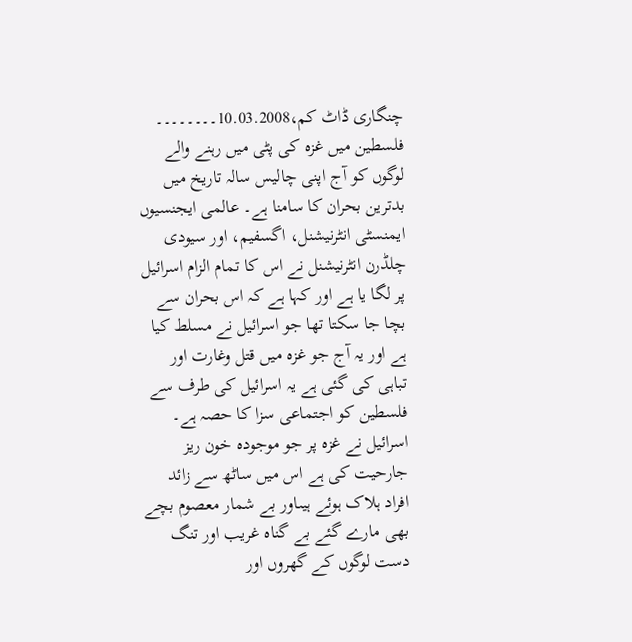چنگاری ڈاٹ کم،10.03.2008۔۔۔۔۔۔۔۔ فلسطین میں غزہ کی پٹی میں رہنے والے لوگوں کو آج اپنی چالیس سالہ تاریخ میں بدترین بحران کا سامنا ہے۔ عالمی ایجنسیوں ایمنسٹی انٹرنیشنل، اگسفیم، اور سیودی چلڈرن انٹرنیشنل نے اس کا تمام الزام اسرائیل پر لگا یا ہے اور کہا ہے کہ اس بحران سے بچا جا سکتا تھا جو اسرائیل نے مسلط کیا ہے اور یہ آج جو غزہ میں قتل وغارت اور تباہی کی گئی ہے یہ اسرائیل کی طرف سے فلسطین کو اجتماعی سزا کا حصہ ہے۔ اسرائیل نے غزہ پر جو موجودہ خون ریز جارحیت کی ہے اس میں ساٹھ سے زائد افراد ہلاک ہوئے ہیںاور بے شمار معصوم بچے بھی مارے گئے بے گناہ غریب اور تنگ دست لوگوں کے گھروں اور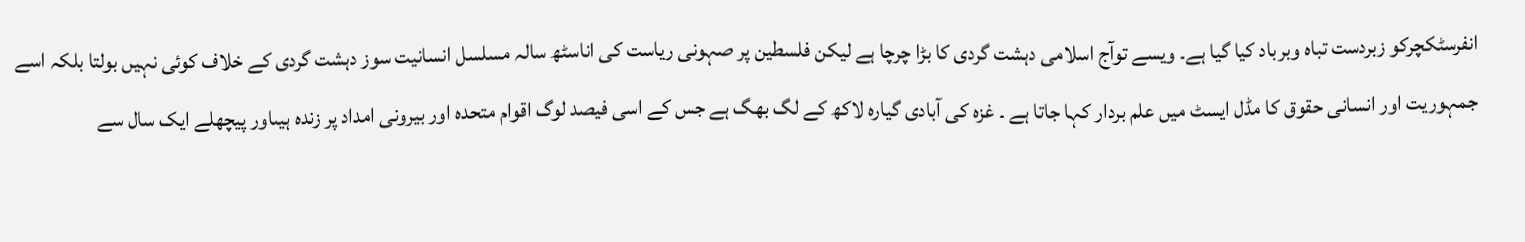انفرسٹکچرکو زبردست تباہ وبرباد کیا گیا ہے۔ ویسے توآج اسلامی دہشت گردی کا بڑا چرچا ہے لیکن فلسطین پر صہونی ریاست کی اناسٹھ سالہ مسلسل انسانیت سوز دہشت گردی کے خلاف کوئی نہیں بولتا بلکہ اسے جمہوریت اور انسانی حقوق کا مڈل ایسٹ میں علم بردار کہا جاتا ہے ۔ غزہ کی آبادی گیارہ لاکھ کے لگ بھگ ہے جس کے اسی فیصد لوگ اقوام متحدہ اور بیرونی امداد پر زندہ ہیںاور پیچھلے ایک سال سے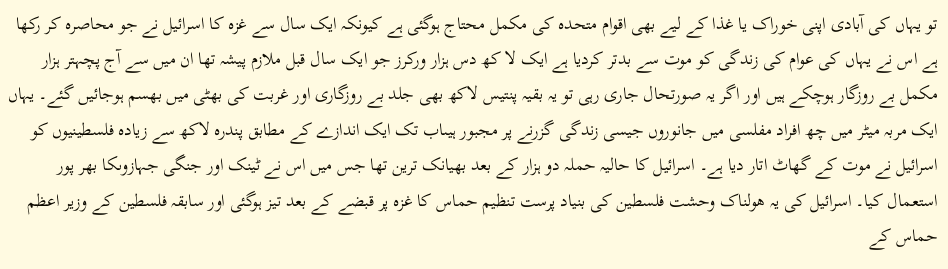تو یہاں کی آبادی اپنی خوراک یا غذا کے لیے بھی اقوام متحدہ کی مکمل محتاج ہوگئی ہے کیونکہ ایک سال سے غزہ کا اسرائیل نے جو محاصرہ کر رکھا ہے اس نے یہاں کی عوام کی زندگی کو موت سے بدتر کردیا ہے ایک لا کھ دس ہزار ورکرز جو ایک سال قبل ملازم پیشہ تھا ان میں سے آج پچہتر ہزار مکمل بے روزگار ہوچکے ہیں اور اگر یہ صورتحال جاری رہی تو یہ بقیہ پنتیس لاکھ بھی جلد بے روزگاری اور غربت کی بھٹی میں بھسم ہوجائیں گئے۔ یہاں ایک مربہ میٹر میں چھ افراد مفلسی میں جانوروں جیسی زندگی گزرنے پر مجبور ہیںاب تک ایک اندازے کے مطابق پندرہ لاکھ سے زیادہ فلسطینیوں کو اسرائیل نے موت کے گھاٹ اتار دیا ہے۔ اسرائیل کا حالیہ حملہ دو ہزار کے بعد بھیانک ترین تھا جس میں اس نے ٹینک اور جنگی جہازوںکا بھر پور استعمال کیا۔ اسرائیل کی یہ ھولناک وحشت فلسطین کی بنیاد پرست تنظیم حماس کا غزہ پر قبضے کے بعد تیز ہوگئی اور سابقہ فلسطین کے وزیر اعظم حماس کے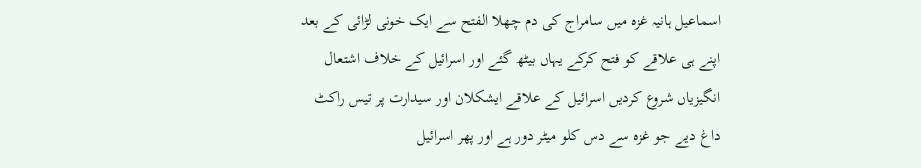اسماعیل ہانیہ غزہ میں سامراج کی دم چھلا الفتح سے ایک خونی لڑائی کے بعد اپنے ہی علاقے کو فتح کرکے یہاں بیٹھ گئے اور اسرائیل کے خلاف اشتعال انگیزیاں شروع کردیں اسرائیل کے علاقے ایشکلان اور سیدارت پر تیس راکٹ داغ دیے جو غزہ سے دس کلو میٹر دور ہے اور پھر اسرائیل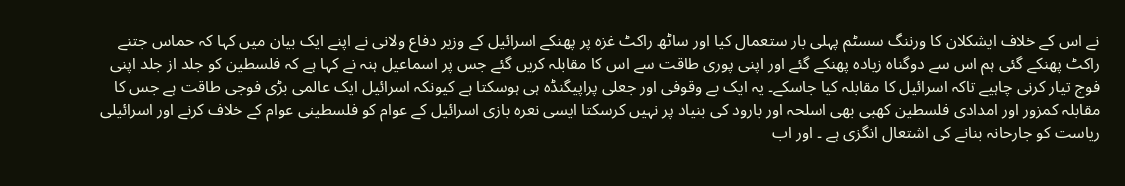نے اس کے خلاف ایشکلان کا ورننگ سسٹم پہلی بار ستعمال کیا اور ساٹھ راکٹ غزہ پر پھنکے اسرائیل کے وزیر دفاع ولانی نے اپنے ایک بیان میں کہا کہ حماس جتنے راکٹ پھنکے گئی ہم اس سے دوگناہ زیادہ پھنکے گئے اور اپنی پوری طاقت سے اس کا مقابلہ کریں گئے جس پر اسماعیل ہنہ نے کہا ہے کہ فلسطین کو جلد از جلد اپنی فوج تیار کرنی چاہیے تاکہ اسرائیل کا مقابلہ کیا جاسکے۔ یہ ایک بے وقوفی اور جعلی پراپیگنڈہ ہی ہوسکتا ہے کیونکہ اسرائیل ایک عالمی بڑی فوجی طاقت ہے جس کا مقابلہ کمزور اور امدادی فلسطین کھبی بھی اسلحہ اور بارود کی بنیاد پر نہیں کرسکتا ایسی نعرہ بازی اسرائیل کے عوام کو فلسطینی عوام کے خلاف کرنے اور اسرائیلی ریاست کو جارحانہ بنانے کی اشتعال انگزی ہے ۔ اور اب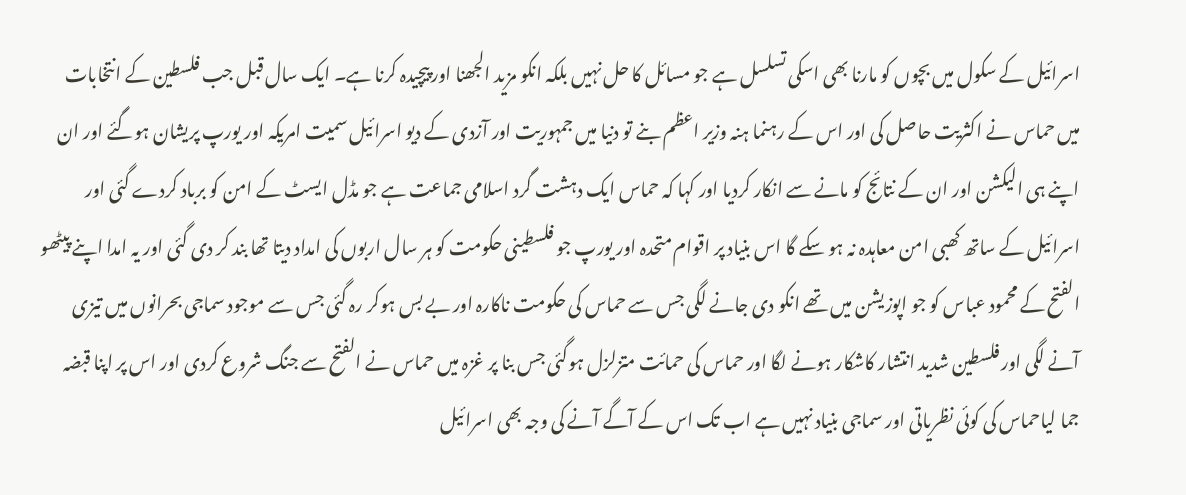اسرائیل کے سکول میں بچوں کو مارنا بھی اسکی تسلسل ہے جو مسائل کا حل نہیں بلکہ انکو مزید الجھنا اور پیچیدہ کرنا ہے۔ ایک سال قبل جب فلسطین کے انتخابات میں حماس نے اکثریت حاصل کی اور اس کے رہنما ہنہ وزیر اعظم بنے تو دنیا میں جمہوریت اور آزدی کے دیو اسرائیل سمیت امریکہ اور یورپ پریشان ہوگئے اور ان اپنے ہی الیکشن اور ان کے نتائج کو مانے سے انکار کردیا اور کہا کہ حماس ایک دہشت گرد اسلامی جماعت ہے جو مڈل ایسٹ کے امن کو برباد کردے گئی اور اسرائیل کے ساتھ کھبی امن معاہدہ نہ ہو سکے گا اس بنیاد پر اقوام متحدہ اور یورپ جو فلسطینی حکومت کو ہر سال اربوں کی امداد دیتا تھا بند کر دی گئی اور یہ امدا اپنے پیٹھو الفتح کے محمود عباس کو جو اپوزیشن میں تھے انکو دی جانے لگی جس سے حماس کی حکومت ناکارہ اور بے بس ہوکر رہ گئی جس سے موجود سماجی بحرانوں میں تیزی آنے لگی اور فلسطین شدید انتشار کاشکار ہونے لگا اور حماس کی حمائت متزلزل ہوگئی جس بنا پر غزہ میں حماس نے الفتح سے جنگ شروع کردی اور اس پر اپنا قبضہ جما لیاحماس کی کوئی نظریاتی اور سماجی بنیاد نہیں ہے اب تک اس کے آگے آنے کی وجہ بھی اسرائیل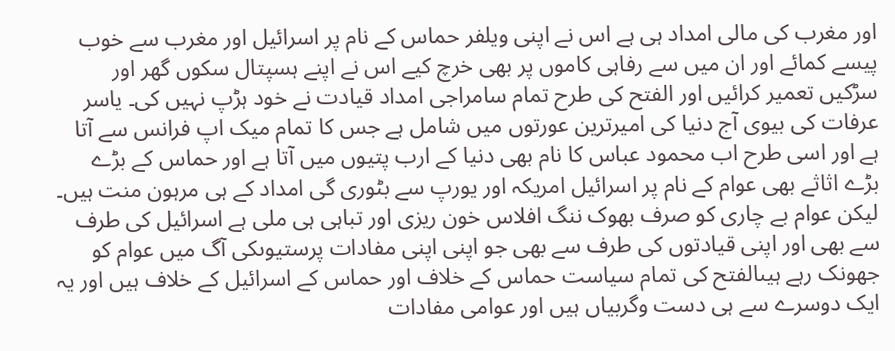اور مغرب کی مالی امداد ہی ہے اس نے اپنی ویلفر حماس کے نام پر اسرائیل اور مغرب سے خوب پیسے کمائے اور ان میں سے رفاہی کاموں پر بھی خرچ کیے اس نے اپنے ہسپتال سکوں گھر اور سڑکیں تعمیر کرائیں اور الفتح کی طرح تمام سامراجی امداد قیادت نے خود ہڑپ نہیں کی۔ یاسر عرفات کی بیوی آج دنیا کی امیرترین عورتوں میں شامل ہے جس کا تمام میک اپ فرانس سے آتا ہے اور اسی طرح اب محمود عباس کا نام بھی دنیا کے ارب پتیوں میں آتا ہے اور حماس کے بڑے بڑے اثاثے بھی عوام کے نام پر اسرائیل امریکہ اور یورپ سے بٹوری گی امداد کے ہی مرہون منت ہیں۔ لیکن عوام بے چاری کو صرف بھوک ننگ افلاس خون ریزی اور تباہی ہی ملی ہے اسرائیل کی طرف سے بھی اور اپنی قیادتوں کی طرف سے بھی جو اپنی اپنی مفادات پرستیوںکی آگ میں عوام کو جھونک رہے ہیںالفتح کی تمام سیاست حماس کے خلاف اور حماس کے اسرائیل کے خلاف ہیں اور یہ ایک دوسرے سے ہی دست وگربیاں ہیں اور عوامی مفادات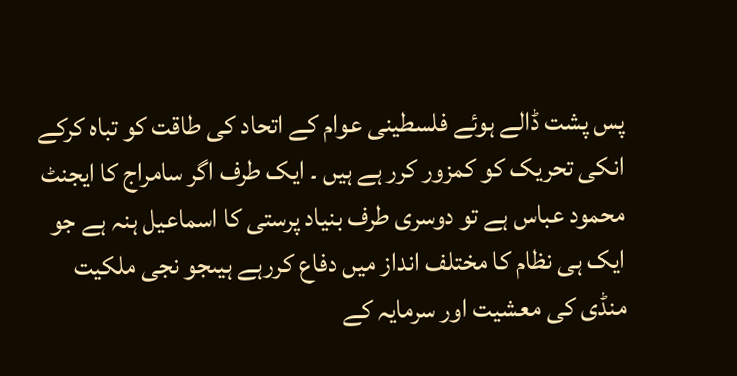پس پشت ڈالے ہوئے فلسطینی عوام کے اتحاد کی طاقت کو تباہ کرکے انکی تحریک کو کمزور کرر ہے ہیں ۔ ایک طرف اگر سامراج کا ایجنٹ محمود عباس ہے تو دوسری طرف بنیاد پرستی کا اسماعیل ہنہ ہے جو ایک ہی نظام کا مختلف انداز میں دفاع کررہے ہیںجو نجی ملکیت منڈی کی معشیت اور سرمایہ کے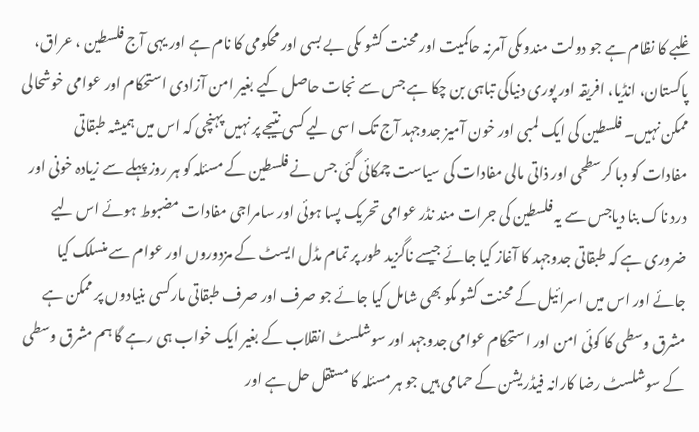غلبے کا نظام ہے جو دولت مندوںکی آمرنہ حاکمیت اور محنت کشو ںکی بے بسی اور محکومی کا نام ہے اور یہی آج فلسطین ، عراق، پاکستان، انڈیا، افریقہ اور پوری دنیاکی تباہی بن چکا ہے جس سے نجات حاصل کیے بغیر امن آزادی استحکام اور عوامی خوشحالی ممکن نہیں۔ فلسطین کی ایک لمبی اور خون آمیز جدوجہد آج تک اسی لیے کسی نتیجے پر نہیں پہنچی کہ اس میں ہمیشہ طبقاتی مفادات کو دبا کرسطحی اور ذاتی مالی مفادات کی سیاست چمکائی گئی جس نے فلسطین کے مسئلہ کو ہر روز پہلے سے زیادہ خونی اور درد ناک بنا دیاجس سے یہ فلسطین کی جرات مند نڈر عوامی تحریک پسا ہوئی اور سامراجی مفادات مضبوط ہوئے اس لیے ضروری ہے کہ طبقاتی جدوجہد کا آغاز کیا جائے جیسے ناگزید طور پر تمام مڈل ایسٹ کے مزدوروں اور عوام سے منسلک کیا جائے اور اس میں اسرائیل کے محنت کشو ںکو بھی شامل کیا جائے جو صرف اور صرف طبقاتی مارکسی بنیادوں پر ممکن ہے مشرق وسطی کا کوئی امن اور استحکام عوامی جدوجہد اور سوشلسٹ انقلاب کے بغیر ایک خواب ہی رہے گا ہم مشرق وسطی کے سوشلسٹ رضا کارانہ فیڈریشن کے حمامی ہیں جو ہر مسئلہ کا مستقل حل ہے اور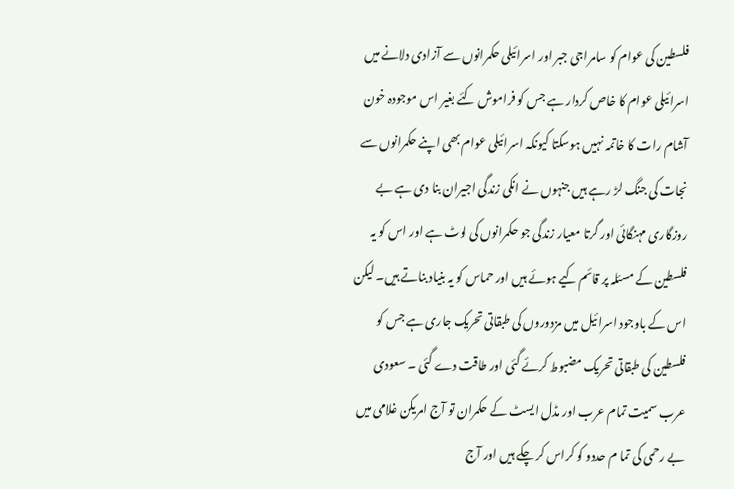فلسطین کی عوام کو سامراجی جبر اور اسرائیلی حکمرانوں سے آزادی دلانے میں اسرائیلی عوام کا خاص کردار ہے جس کو فراموش کئے بغیر اس موجودہ خون آشام رات کا خاتمہ نہیں ہوسکتا کیونکہ اسرائیلی عوام بھی اپنے حکمرانوں سے نجات کی جنگ لڑ رہے ہیں جنہوں نے انکی زندگی اجیران بنا دی ہے بے روزگاری مہنگائی اور گرتا معیار زندگی جو حکمرانوں کی لوٹ ہے اور اس کو یہ فلسطین کے مسئلہ پر قائم کیے ہوئے ہیں اور حماس کو یہ بنیاد بناتے ہیں۔ لیکن اس کے باوجود اسرائیل میں مزدوروں کی طبقاتی تحریک جاری ہے جس کو فلسطین کی طبقاتی تحریک مضبوط کرئے گئی اور طاقت دے گئی ۔ سعودی عرب سمیت تمام عرب اور مڈل ایسٹ کے حکمران تو آج امریکن غلامی میں بے رحمی کی تما م حددو کو کراس کر چکے ہیں اور آج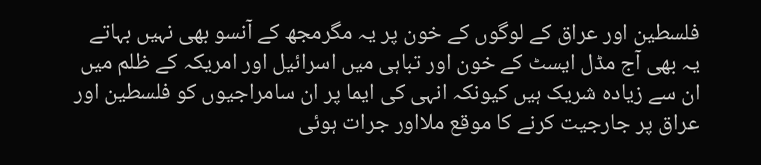فلسطین اور عراق کے لوگوں کے خون پر یہ مگرمجھ کے آنسو بھی نہیں بہاتے یہ بھی آج مڈل ایسٹ کے خون اور تباہی میں اسرائیل اور امریکہ کے ظلم میں ان سے زیادہ شریک ہیں کیونکہ انہی کی ایما پر ان سامراجیوں کو فلسطین اور عراق پر جارجیت کرنے کا موقع ملااور جرات ہوئی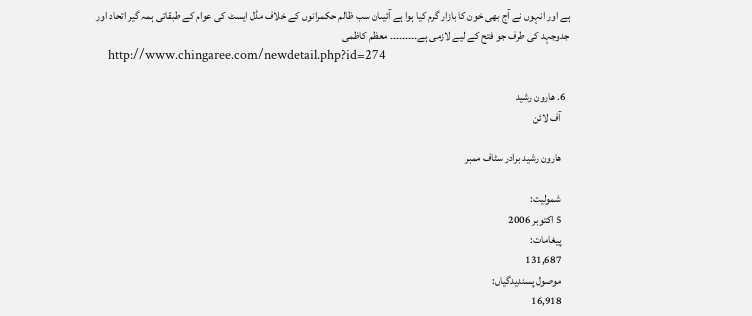ہے اور انہوں نے آج بھی خون کا بازار گرم کیا ہوا ہے آئیںان سب ظالم حکمرانوں کے خلاف مڈل ایسٹ کی عوام کے طبقاتی ہمہ گیر اتحاد اور جدوجہد کی طرف جو فتح کے لیے لازمی ہے۔۔۔۔۔۔۔۔۔ معظم کاظمی
    http://www.chingaree.com/newdetail.php?id=274

  6. ھارون رشید
    آف لائن

    ھارون رشید برادر سٹاف ممبر

    شمولیت:
    5 اکتوبر 2006
    پیغامات:
    131,687
    موصول پسندیدگیاں:
    16,918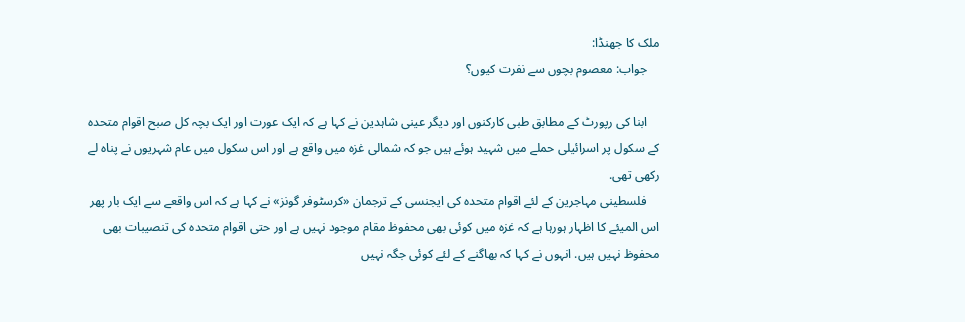ملک کا جھنڈا:
    جواب: معصوم بچوں سے نفرت کيوں؟

    ابنا کی رپورٹ کے مطابق طبی کارکنوں اور دیگر عینی شاہدین نے کہا ہے کہ ایک عورت اور ایک بچہ کل صبح اقوام متحدہ کے سکول پر اسرائیلی حملے میں شہید ہوئے ہیں جو کہ شمالی غزہ میں واقع ہے اور اس سکول میں عام شہریوں نے پناہ لے رکھی تھی.
    فلسطینی مہاجرین کے لئے اقوام متحدہ کی ایجنسی کے ترجمان «کرسٹوفر گونز» نے کہا ہے کہ اس واقعے سے ایک بار پھر اس المیئے کا اظہار ہورہا ہے کہ غزہ میں کوئی بھی محفوظ مقام موجود نہیں ہے اور حتی اقوام متحدہ کی تنصیبات بھی محفوظ نہیں ہیں. انہوں نے کہا کہ بھاگنے کے لئے کوئی جگہ نہیں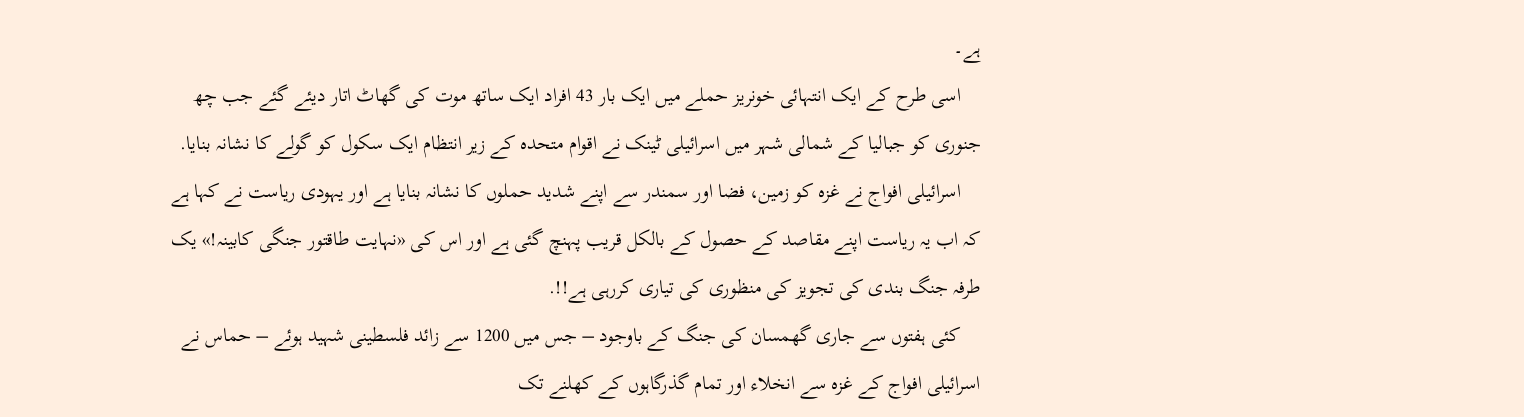ہے۔
    اسی طرح کے ایک انتہائی خونریز حملے میں ایک بار 43 افراد ایک ساتھ موت کی گھاٹ اتار دیئے گئے جب چھ جنوری کو جبالیا کے شمالی شہر میں اسرائیلی ٹینک نے اقوام متحدہ کے زیر انتظام ایک سکول کو گولے کا نشانہ بنایا.
    اسرائیلی افواج نے غزہ کو زمین، فضا اور سمندر سے اپنے شدید حملوں کا نشانہ بنایا ہے اور یہودی ریاست نے کہا ہے کہ اب یہ ریاست اپنے مقاصد کے حصول کے بالکل قریب پہنچ گئی ہے اور اس کی «نہایت طاقتور جنگی کابینہ!» یک طرفہ جنگ بندی کی تجویز کی منظوری کی تیاری کررہی ہے!!.
    کئی ہفتوں سے جاری گھمسان کی جنگ کے باوجود – جس میں 1200 سے زائد فلسطینی شہید ہوئے – حماس نے اسرائیلی افواج کے غزہ سے انخلاء اور تمام گذرگاہوں کے کھلنے تک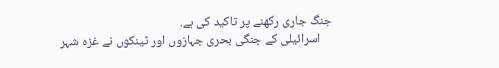جنگ جاری رکھنے پر تاکید کی ہے.
    اسرائیلی کے جنگی بحری جہازوں اور ٹینکوں نے غزہ شہر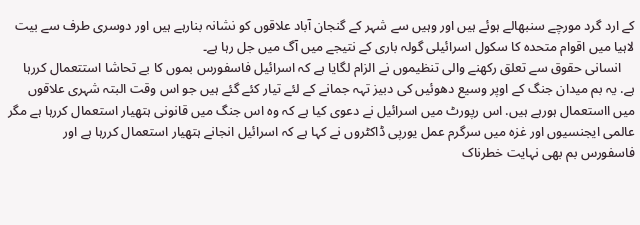کے ارد گرد مورچے سنبھالے ہوئے ہیں اور وہیں سے شہر کے گنجان آباد علاقوں کو نشانہ بنارہے ہیں اور دوسری طرف سے بیت لاہیا میں اقوام متحدہ کا سکول اسرائیلی گولہ باری کے نتیجے میں آگ میں جل رہا ہے۔
    انسانی حقوق سے تعلق رکھنے والی تنظیموں نے الزام لگایا ہے کہ اسرائیل فاسفورس بموں کا بے تحاشا استتعمال کررہا ہے. یہ بم میدان جنگ کے اوپر وسیع دھوئیں کی دبیز تہہ جمانے کے لئے تیار کئے گئے ہیں جو اس وقت البتہ شہری علاقوں میں ااستعمال ہورہے ہیں. اس رپورٹ میں اسرائیل نے دعوی کیا ہے کہ وہ اس جنگ میں قانونی ہتھیار استعمال کررہا ہے مگر عالمی ایجنسیوں اور غزہ میں سرگرم عمل یورپی ڈاکٹروں نے کہا ہے کہ اسرائیل انجانے ہتھیار استعمال کررہا ہے اور فاسفورس بم بھی نہایت خطرناک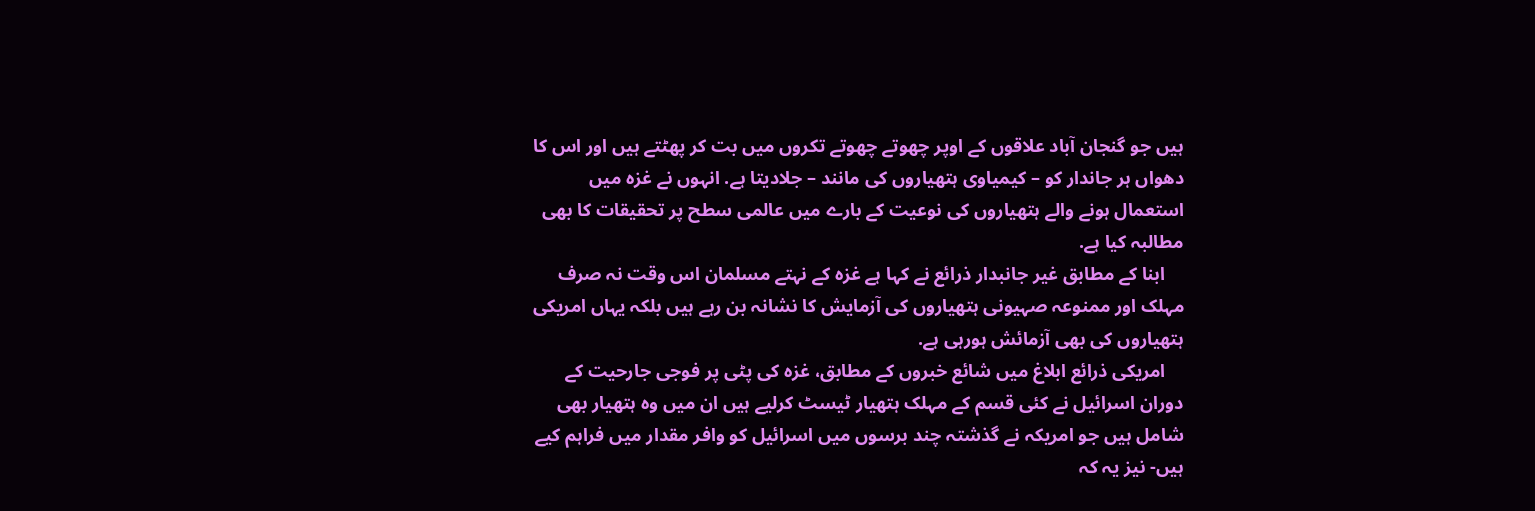ہیں جو گنجان آباد علاقوں کے اوپر چھوتے چھوتے تکروں میں بت کر پھٹتے ہیں اور اس کا دھواں ہر جاندار کو – کیمیاوی ہتھیاروں کی مانند – جلادیتا ہے. انہوں نے غزه میں استعمال ہونے والے ہتھیاروں کی نوعیت کے بارے میں عالمی سطح پر تحقیقات کا بھی مطالبہ کیا ہے.
    ابنا کے مطابق غیر جانبدار ذرائع نے کہا ہے غزہ کے نہتے مسلمان اس وقت نہ صرف مہلک اور ممنوعہ صہیونی ہتھیاروں کی آزمایش کا نشانہ بن رہے ہیں بلکہ یہاں امریکی ہتھیاروں کی بھی آزمائش ہورہی ہے.
    امریکی ذرائع ابلاغ میں شائع خبروں کے مطابق، غزہ کی پٹی پر فوجی جارحیت کے دوران اسرائیل نے کئی قسم کے مہلک ہتھیار ٹیسٹ کرلیے ہیں ان میں وہ ہتھیار بھی شامل ہیں جو امریکہ نے گذشتہ چند برسوں میں اسرائیل کو وافر مقدار میں فراہم کیے ہیں- نیز یہ کہ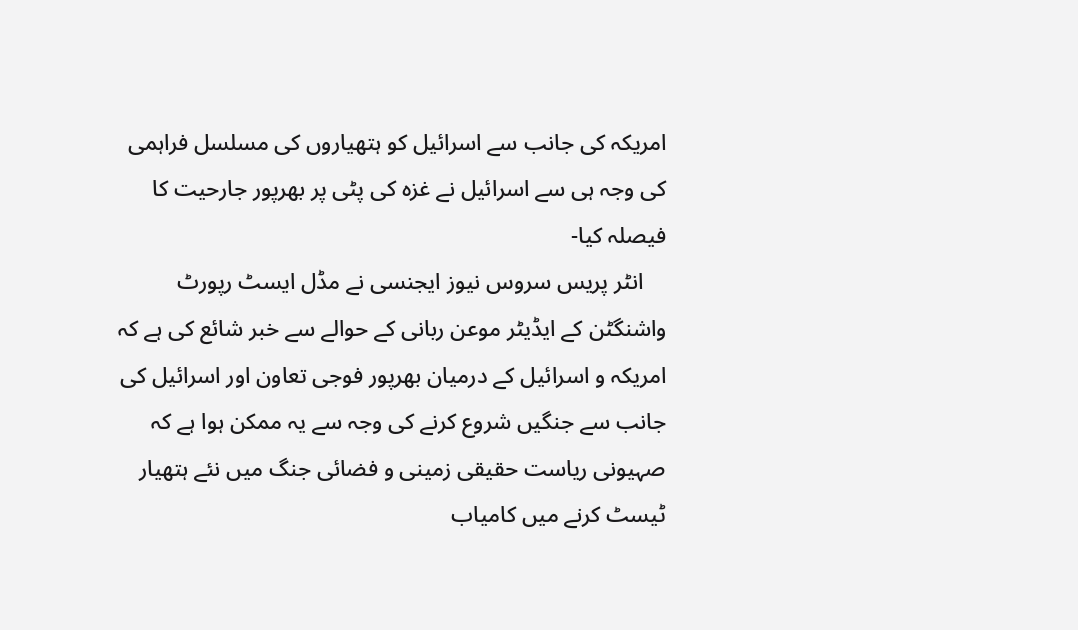امریکہ کی جانب سے اسرائیل کو ہتھیاروں کی مسلسل فراہمی کی وجہ ہی سے اسرائیل نے غزہ کی پٹی پر بھرپور جارحیت کا فیصلہ کیا-
    انٹر پریس سروس نیوز ایجنسی نے مڈل ایسٹ رپورٹ واشنگٹن کے ایڈیٹر موعن ربانی کے حوالے سے خبر شائع کی ہے کہ امریکہ و اسرائیل کے درمیان بھرپور فوجی تعاون اور اسرائیل کی جانب سے جنگیں شروع کرنے کی وجہ سے یہ ممکن ہوا ہے کہ صہیونی ریاست حقیقی زمینی و فضائی جنگ میں نئے ہتھیار ٹیسٹ کرنے میں کامیاب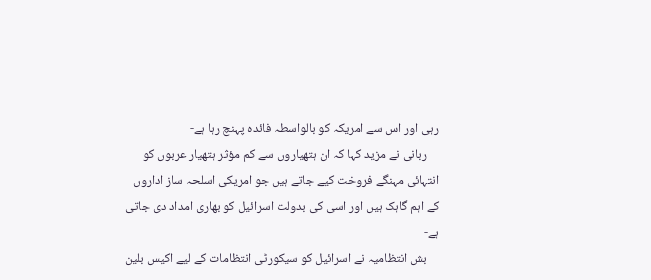رہی اور اس سے امریکہ کو بالواسطہ فائدہ پہنچ رہا ہے-
    ربانی نے مزید کہا کہ ان ہتھیاروں سے کم مؤثر ہتھیار عربوں کو انتہائی مہنگے فروخت کیے جاتے ہیں جو امریکی اسلحہ ساز اداروں کے اہم گاہک ہیں اور اسی کی بدولت اسرائیل کو بھاری امداد دی جاتی ہے-
    بش انتظامیہ نے اسرائیل کو سیکورٹی انتظامات کے لیے اکیس بلین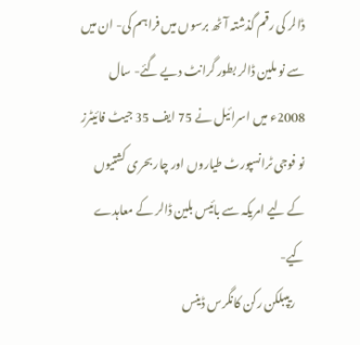ڈالر کی رقم گذشتہ آٹھ برسوں میں فراہم کی- ان میں سے نو ملین ڈالر بطور گرانٹ دیے گئے- سال 2008ء میں اسرائیل نے 75 ایف 35 جیٹ فائیٹرز نو فوجی ٹرانسپورٹ طیاروں اور چار بحری کشتیوں کے لیے امریکہ سے بائیس بلین ڈالر کے معاہدے کیے-
    ریپبلکن رکن کانگرس ڈینس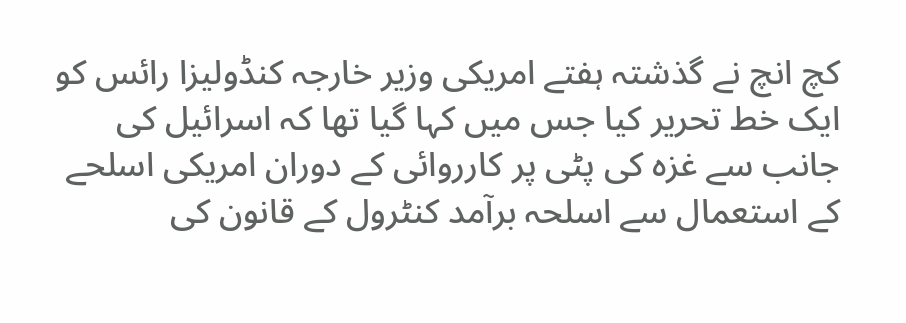کچ انچ نے گذشتہ ہفتے امریکی وزیر خارجہ کنڈولیزا رائس کو ایک خط تحریر کیا جس میں کہا گیا تھا کہ اسرائیل کی جانب سے غزہ کی پٹی پر کارروائی کے دوران امریکی اسلحے کے استعمال سے اسلحہ برآمد کنٹرول کے قانون کی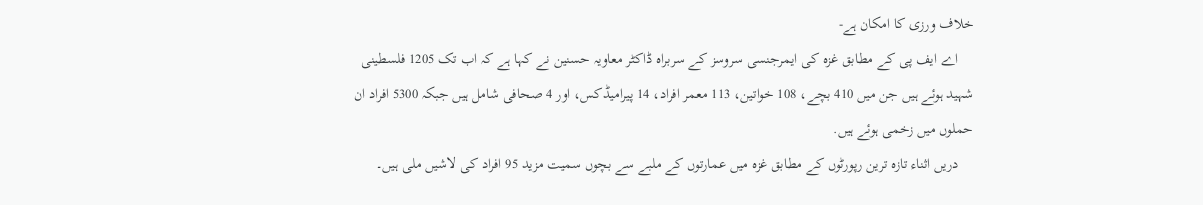خلاف ورزی کا امکان ہے-
    اے ایف پی کے مطابق غزہ کی ایمرجنسی سروسز کے سربراہ ڈاکٹر معاویہ حسنین نے کہا ہے کہ اب تک 1205 فلسطینی شہید ہوئے ہیں جن میں 410 بچے، 108 خواتین، 113 معمر افراد، 14 پیرامیڈکس، اور 4 صحافی شامل ہیں جبکہ 5300 افراد ان حملوں میں زخمی ہوئے ہیں.
    دریں اثناء تازہ ترین رپورٹوں کے مطابق غزہ میں عمارتوں کے ملبے سے بچوں سمیت مزید 95 افراد کی لاشیں ملی ہیں۔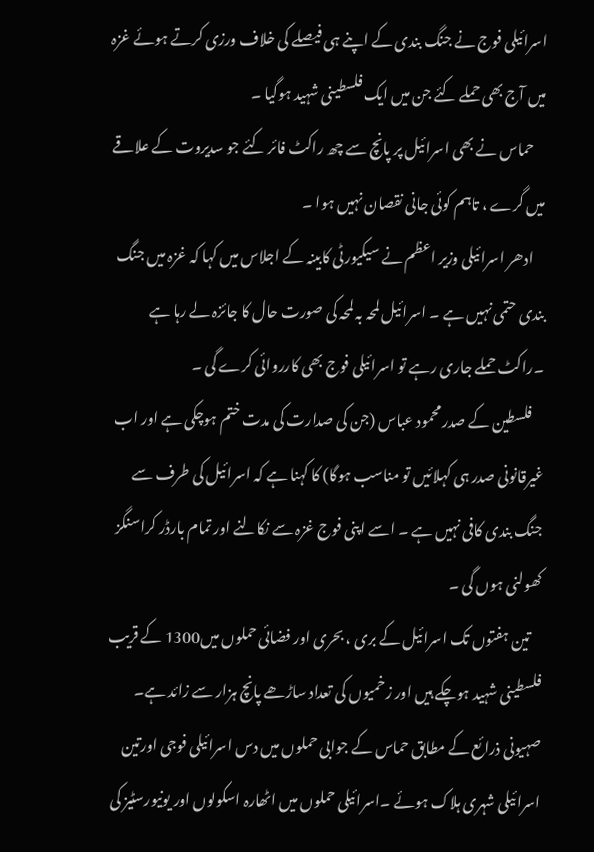اسرائیلی فوج نے جنگ بندی کے اپنے ہی فیصلے کی خلاف ورزی کرتے ہوئے غزہ میں آج بھی حملے کئے جن میں ایک فلسطینی شہید ہوگیا ۔
    حماس نے بھی اسرائیل پر پانچ سے چھ راکٹ فائر کئے جو سدیروت کے علاقے میں گرے ، تاہم کوئی جانی نقصان نہیں ہوا ۔
    ادھر اسرائیلی وزیر اعظم نے سیکیورٹی کابینہ کے اجلاس میں کہا کہ غزہ میں جنگ بندی حتمی نہیں ہے ۔ اسرائیل لمحہ بہ لمحہ کی صورت حال کا جائزہ لے رہا ہے ۔راکٹ حملے جاری رہے تو اسرائیلی فوج بھی کارروائی کرے گی ۔
    فلسطین کے صدر محمود عباس (جن کی صدارت کی مدت ختم ہوچکی ہے اور اب غیرقانونی صدر ہی کہلائیں تو مناسب ہوگا) کا کہنا ہے کہ اسرائیل کی طرف سے جنگ بندی کافی نہیں ہے ۔ اسے اپنی فوج غزہ سے نکالنے اور تمام بارڈر کراسنگز کھولنی ہوں گی ۔
    تین ہفتوں تک اسرائیل کے بری ، بحری اور فضائی حملوں میں1300 کے قریب فلسطینی شہید ہوچکے ہیں اور زخمیوں کی تعداد ساڑھے پانچ ہزار سے زائد ہے۔ صہیونی ذرائع کے مطابق حماس کے جوابی حملوں میں دس اسرائیلی فوجی اورتین اسرائیلی شہری ہلاک ہوئے ۔اسرائیلی حملوں میں اٹھارہ اسکولوں اور یونیورسٹیز کی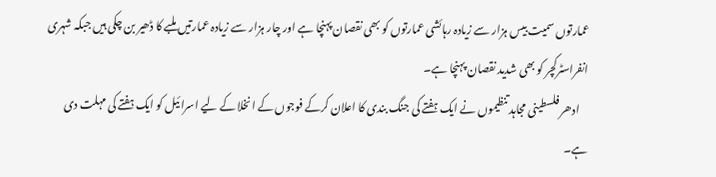عمارتوں سمیت بیس ہزار سے زیادہ رہائشی عمارتوں کو بھی نقصان پہنچا ہے اور چار ہزار سے زیادہ عمارتیں ملبے کا ڈھیر بن چکی ہیں جبکہ شہری انفراسٹرکچر کو بھی شدید نقصان پہنچا ہے۔
    ادھر فلسطینی مجاہد تنظیموں نے ایک ہفتے کی جنگ بندی کا اعلان کرکے فوجوں کے انخلا کے لیے اسرائیل کو ایک ہفتے کی مہلت دی ہے۔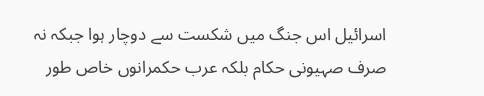اسرائیل اس جنگ میں شکست سے دوچار ہوا جبکہ نہ صرف صہیونی حکام بلکہ عرب حکمرانوں خاص طور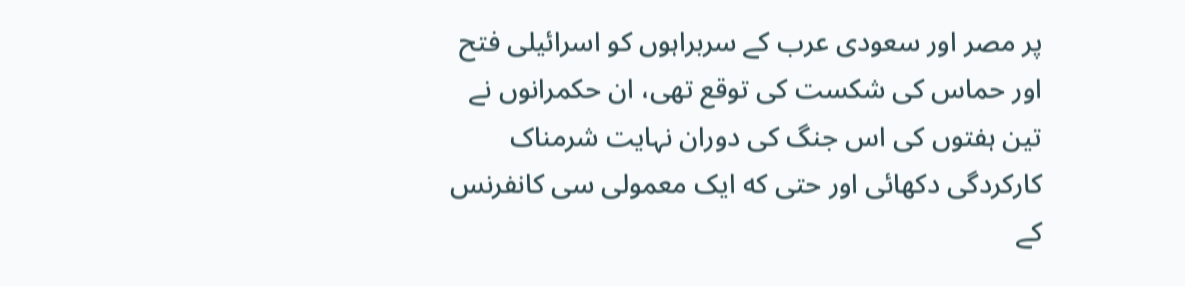پر مصر اور سعودی عرب کے سربراہوں کو اسرائیلی فتح اور حماس کی شکست کی توقع تهی، ان حکمرانوں نے تین ہفتوں کی اس جنگ کی دوران نہایت شرمناک کارکردگی دکھائی اور حتی که ایک معمولی سی کانفرنس کے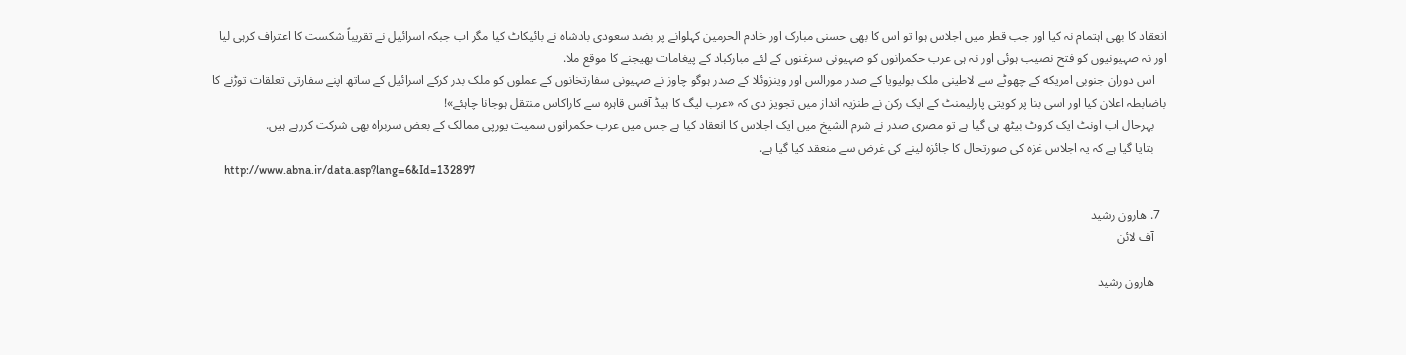انعقاد کا بھی اہتمام نہ کیا اور جب قطر میں اجلاس ہوا تو اس کا بھی حسنی مبارک اور خادم الحرمین کہلوانے پر بضد سعودی بادشاہ نے بائیکاٹ کیا مگر اب جبکہ اسرائیل نے تقریباً شکست کا اعتراف کرہی لیا اور نہ صہیونیوں کو فتح نصیب ہوئی اور نہ ہی عرب حکمرانوں کو صہیونی سرغنوں کے لئے مبارکباد کے پیغامات بھیجنے کا موقع ملا.
    اس دوران جنوبی امریکه کے چھوٹے سے لاطینی ملک بولیویا کے صدر مورالس اور وینزوئلا کے صدر ہوگو چاوز نے صہیونی سفارتخانوں کے عملوں کو ملک بدر کرکے اسرائیل کے ساتھ اپنے سفارتی تعلقات توڑنے کا باضابطہ اعلان کیا اور اسی بنا پر کویتی پارلیمنٹ کے ایک رکن نے طنزیہ انداز میں تجویز دی کہ «عرب لیگ کا ہیڈ آفس قاہرہ سے کاراکاس منتقل ہوجانا چاہئے»!
    بہرحال اب اونٹ ایک کروٹ بیٹھ ہی گیا ہے تو مصری صدر نے شرم الشیخ میں ایک اجلاس کا انعقاد کیا ہے جس میں عرب حکمرانوں سمیت یورپی ممالک کے بعض سربراه بھی شرکت کررہے ہیں.
    بتایا گیا ہے کہ یہ اجلاس غزہ کی صورتحال کا جائزہ لینے کی غرض سے منعقد کیا گیا ہے.
    http://www.abna.ir/data.asp?lang=6&Id=132897

  7. ھارون رشید
    آف لائن

    ھارون رشید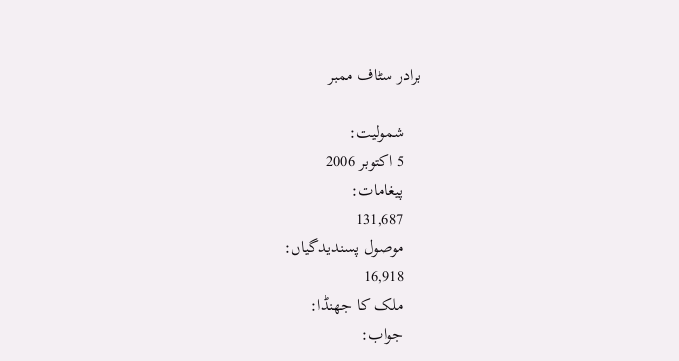برادر سٹاف ممبر

    شمولیت:
    5 اکتوبر 2006
    پیغامات:
    131,687
    موصول پسندیدگیاں:
    16,918
    ملک کا جھنڈا:
    جواب: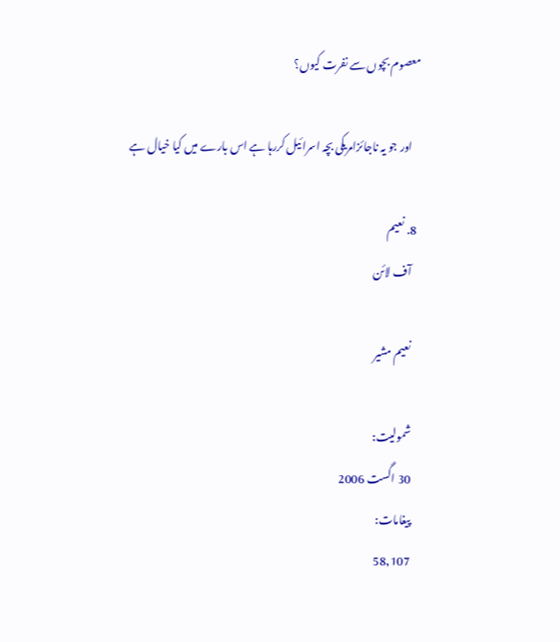معصوم بچوں سے نفرت کيوں؟

    اور جو یہ ناجائزامریکی بچہ اسرائیل کررہا ہے اس بارے میں کیا خیال ہے

  8. نعیم
    آف لائن

    نعیم مشیر

    شمولیت:
    30 اگست 2006
    پیغامات:
    58,107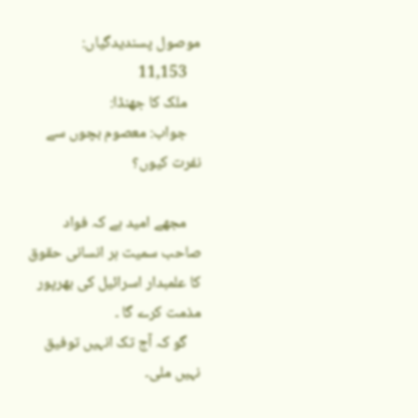موصول پسندیدگیاں:
    11,153
    ملک کا جھنڈا:
    جواب: معصوم بچوں سے نفرت کيوں؟

    مجھے امید ہے کہ فواد صاحب سمیت ہر انسانی حقوق کا علمبدار اسرائیل کی بھرپور مذمت کرے گا ۔
    گو کہ آج تک انہیں توفیق نہیں ملی۔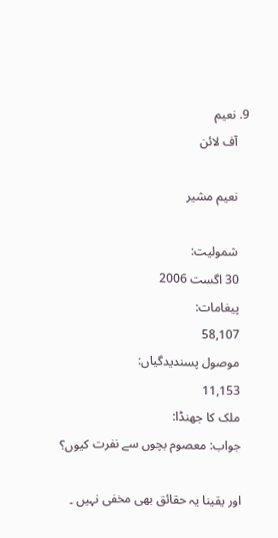9. نعیم
    آف لائن

    نعیم مشیر

    شمولیت:
    30 اگست 2006
    پیغامات:
    58,107
    موصول پسندیدگیاں:
    11,153
    ملک کا جھنڈا:
    جواب: معصوم بچوں سے نفرت کيوں؟

    اور یقینا یہ حقائق بھی مخفی نہیں ۔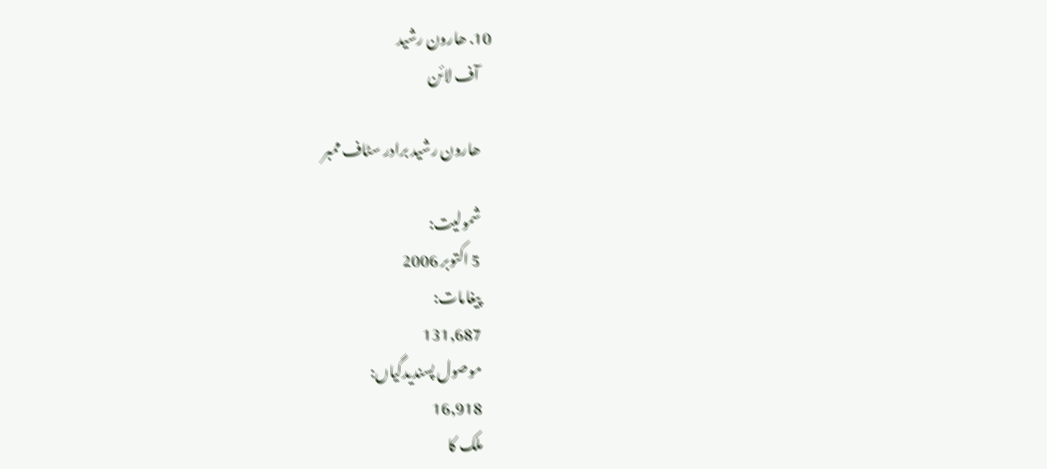10. ھارون رشید
    آف لائن

    ھارون رشید برادر سٹاف ممبر

    شمولیت:
    5 اکتوبر 2006
    پیغامات:
    131,687
    موصول پسندیدگیاں:
    16,918
    ملک کا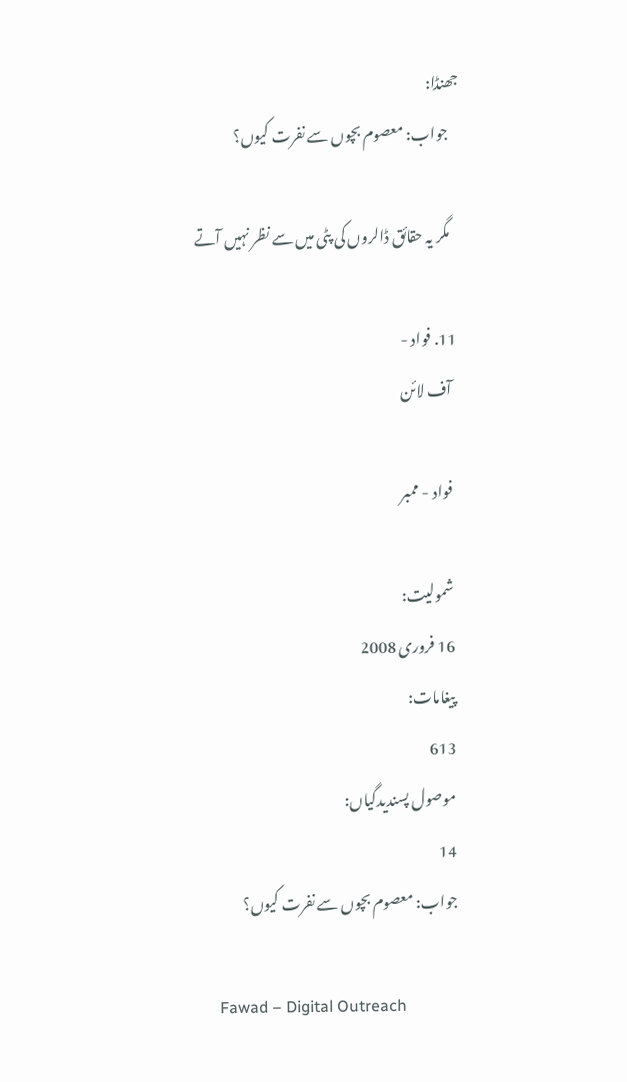جھنڈا:
    جواب: معصوم بچوں سے نفرت کيوں؟

    مگر یہ حقائق ڈالروں کی پٹی میں سے نظر نہیں آتے

  11. فواد -
    آف لائن

    فواد - ممبر

    شمولیت:
    16 فروری 2008
    پیغامات:
    613
    موصول پسندیدگیاں:
    14
    جواب: معصوم بچوں سے نفرت کيوں؟

    Fawad – Digital Outreach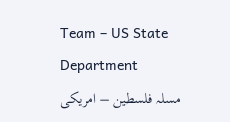Team – US State Department
    مسلہ فلسطين – امريکی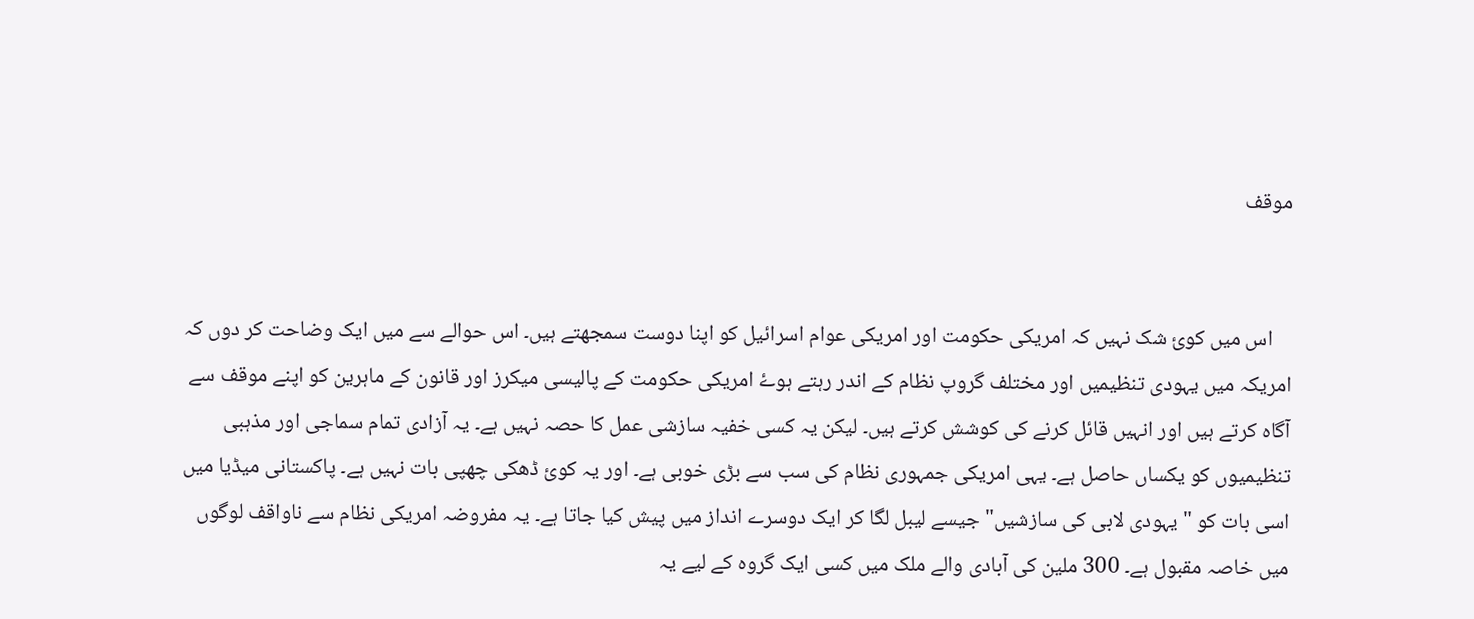موقف


    اس ميں کوئ شک نہيں کہ امريکی حکومت اور امريکی عوام اسرائيل کو اپنا دوست سمجھتے ہيں۔ اس حوالے سے ميں ايک وضاحت کر دوں کہ امريکہ ميں يہودی تنظيميں اور مختلف گروپ نظام کے اندر رہتے ہوۓ امريکی حکومت کے پاليسی ميکرز اور قانون کے ماہرين کو اپنے موقف سے آگاہ کرتے ہيں اور انہيں قائل کرنے کی کوشش کرتے ہيں۔ ليکن يہ کسی خفيہ سازشی عمل کا حصہ نہيں ہے۔ يہ آزادی تمام سماجی اور مذہبی تنظيميوں کو يکساں حاصل ہے۔ يہی امريکی جمہوری نظام کی سب سے بڑی خوبی ہے۔ اور يہ کوئ ڈھکی چھپی بات نہيں ہے۔ پاکستانی میڈيا ميں اسی بات کو "یہودی لابی کی سازشيں" جيسے ليبل لگا کر ايک دوسرے انداز ميں پيش کيا جاتا ہے۔ يہ مفروضہ امريکی نظام سے ناواقف لوگوں ميں خاصہ مقبول ہے۔ 300 ملين کی آبادی والے ملک ميں کسی ايک گروہ کے ليے يہ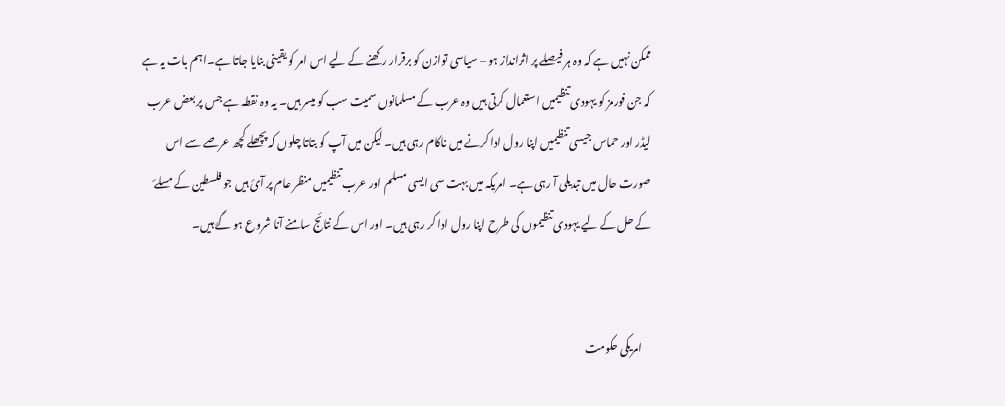ممکن نہيں ہے کہ وہ ہر فيصلے پر اثرانداز ہو – سياسی توازن کو برقرار رکھنے کے ليے اس امر کو يقينی بنايا جاتا ہے۔اہم بات يہ ہے کہ جن فورمز کو يہودی تنظيميں استعمال کرتی ہيں وہ عرب کے مسلمانوں سميت سب کو ميسر ہيں۔ يہ وہ نقطہ ہے جس پر بعض عرب ليڈر اور حماس جيسی تنظيميں اپنا رول ادا کرنے ميں ناکام رہی ہيں۔ ليکن ميں آپ کو بتاتا چلوں کہ پچھلے کچھ عرصے سے اس صورت حال ميں تبديلی آ رہی ہے۔ امريکہ ميں بہت سی ایسی مسلم اور عرب تنظيميں منظر عام پر آئ ہيں جو فلسطين کے مسلۓ کے حل کے ليے يہودی تنظيموں کی طرح اپنا رول ادا کر رہی ہيں۔ اور اس کے نتائج سامنے آنا شروع ہو گۓ ہيں۔


    امريکی حکومت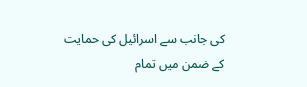کی جانب سے اسرائيل کی حمايت کے ضمن ميں تمام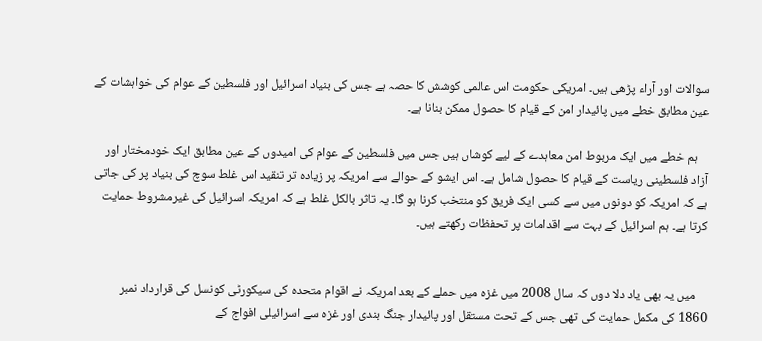سوالات اور آراء پڑھی ہيں۔ امريکی حکومت اس عالمی کوشش کا حصہ ہے جس کی بنياد اسرائيل اور فلسطين کے عوام کی خواہشات کے عين مطابق خطے ميں پائيدار امن کے قيام کا حصول ممکن بنانا ہے۔

    ہم خطے ميں ايک مربوط امن معاہدے کے لیے کوشاں ہيں جس ميں فلسطين کے عوام کی اميدوں کے عين مطابق ايک خودمختار اور آزاد فلسطينی رياست کے قيام کا حصول شامل ہے۔ اس ايشو کے حوالے سے امريکہ پر زيادہ تر تنقید اس غلط سوچ کی بنياد پر کی جاتی ہے کہ امريکہ کو دونوں ميں سے کسی ايک فريق کو منتخب کرنا ہو گا۔ يہ تاثر بالکل غلط ہے کہ امريکہ اسرائيل کی غيرمشروط حمايت کرتا ہے۔ ہم اسرائيل کے بہت سے اقدامات پر تحفظات رکھتے ہيں۔


    ميں يہ بھی ياد دلا دوں کہ سال 2008 ميں غزہ ميں حملے کے بعد امريکہ نے اقوام متحدہ کی سيکورٹی کونسل کی قرارداد نمبر 1860 کی مکمل حمايت کی تھی جس کے تحت مستقل اور پائيدار جنگ بندی اور غزہ سے اسرائيلی افواج کے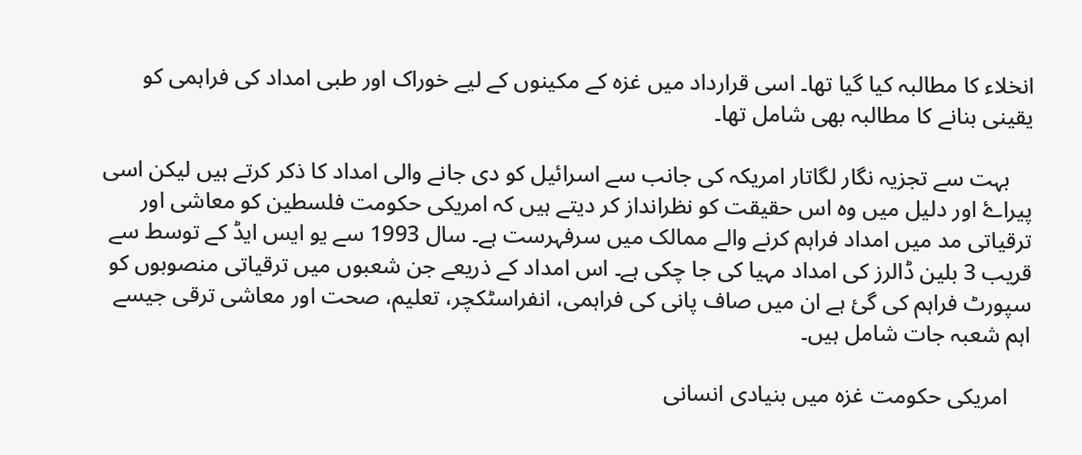انخلاء کا مطالبہ کيا گيا تھا۔ اسی قرارداد ميں غزہ کے مکينوں کے ليے خوراک اور طبی امداد کی فراہمی کو يقينی بنانے کا مطالبہ بھی شامل تھا۔

    بہت سے تجزيہ نگار لگاتار امريکہ کی جانب سے اسرائيل کو دی جانے والی امداد کا ذکر کرتے ہیں ليکن اسی پيراۓ اور دليل ميں وہ اس حقيقت کو نظرانداز کر ديتے ہيں کہ امريکی حکومت فلسطين کو معاشی اور ترقياتی مد ميں امداد فراہم کرنے والے ممالک ميں سرفہرست ہے۔ سال 1993 سے يو ايس ايڈ کے توسط سے قريب 3 بلين ڈالرز کی امداد مہيا کی جا چکی ہے۔ اس امداد کے ذريعے جن شعبوں ميں ترقياتی منصوبوں کو سپورٹ فراہم کی گئ ہے ان ميں صاف پانی کی فراہمی، انفراسٹکچر، تعليم، صحت اور معاشی ترقی جيسے اہم شعبہ جات شامل ہيں۔

    امريکی حکومت غزہ ميں بنيادی انسانی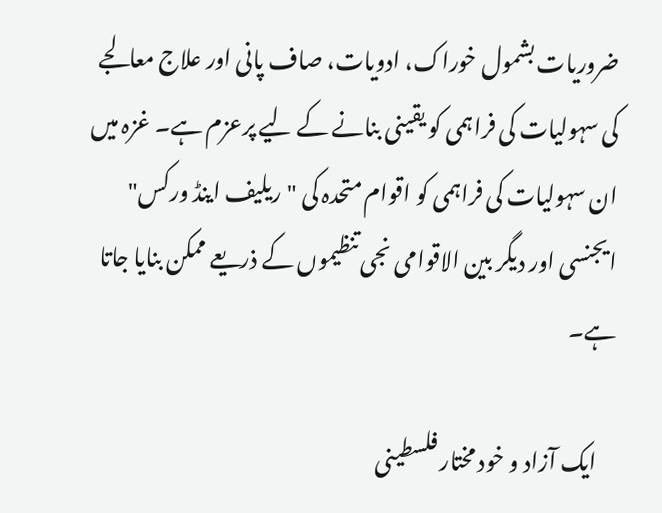ضروريات بشمول خوراک، ادويات، صاف پانی اور علاج معالجے کی سہوليات کی فراہمی کو يقينی بنانے کے لیے پرعزم ہے۔ غزہ ميں ان سہوليات کی فراہمی کو اقوام متحدہ کی "ريليف اينڈ ورکس" ايجنسی اور ديگر بين الاقوامی نجی تنظيموں کے ذريعے ممکن بنايا جاتا ہے۔

    ايک آزاد و خود مختار فلسطينی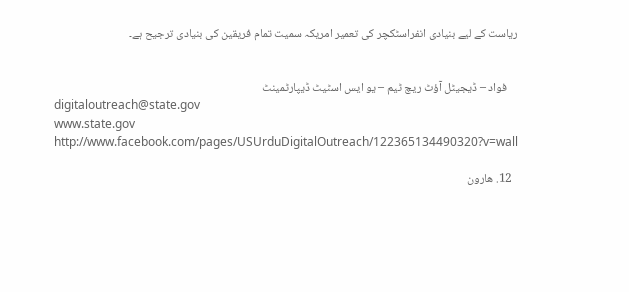رياست کے ليے بنيادی انفراسٹکچر کی تعمير امريکہ سميت تمام فريقين کی بنيادی ترجيح ہے۔


    فواد – ڈيجيٹل آؤٹ ريچ ٹيم – يو ايس اسٹيٹ ڈيپارٹمينٹ
    digitaloutreach@state.gov
    www.state.gov
    http://www.facebook.com/pages/USUrduDigitalOutreach/122365134490320?v=wall

  12. ھارون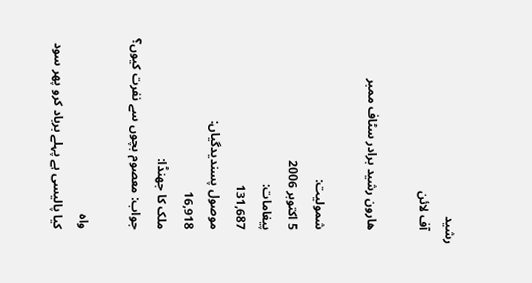رشید
    آف لائن

    ھارون رشید برادر سٹاف ممبر

    شمولیت:
    5 اکتوبر 2006
    پیغامات:
    131,687
    موصول پسندیدگیاں:
    16,918
    ملک کا جھنڈا:
    جواب: معصوم بچوں سے نفرت کيوں؟

    واہ
    کیا پالیسی ہے پہلے برباد کرو پھر سود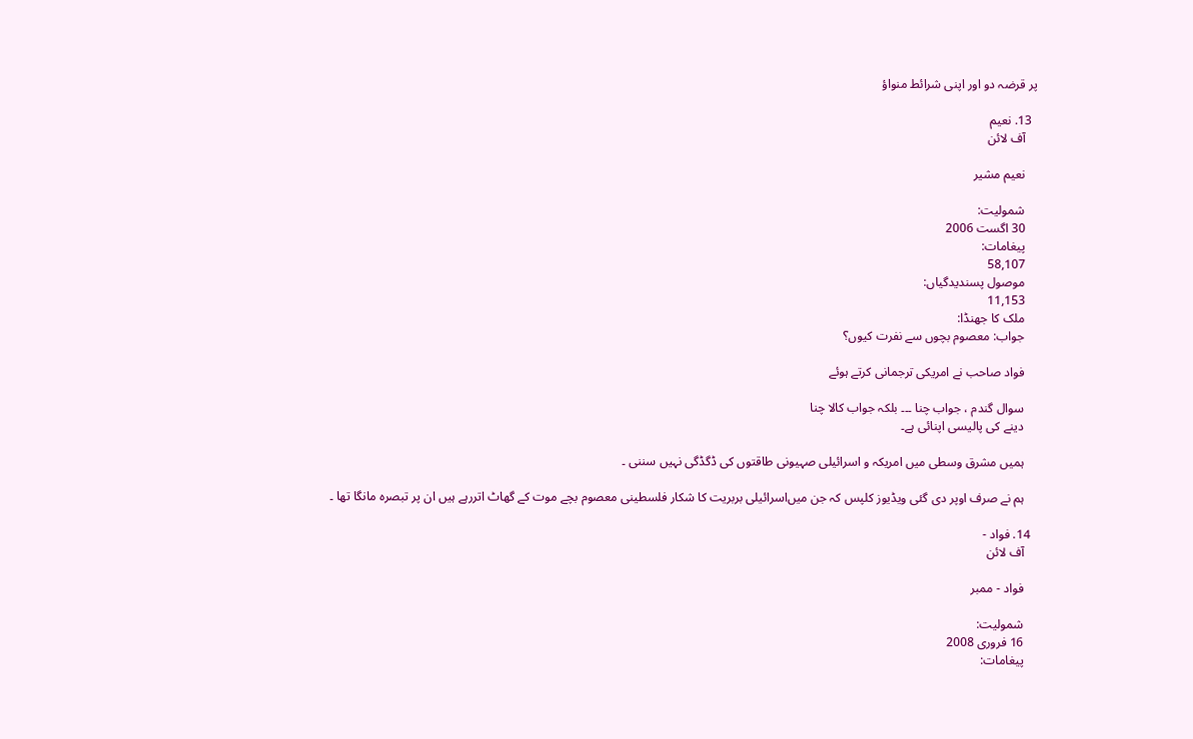پر قرضہ دو اور اپنی شرائط منواؤ

  13. نعیم
    آف لائن

    نعیم مشیر

    شمولیت:
    30 اگست 2006
    پیغامات:
    58,107
    موصول پسندیدگیاں:
    11,153
    ملک کا جھنڈا:
    جواب: معصوم بچوں سے نفرت کيوں؟

    فواد صاحب نے امریکی ترجمانی کرتے ہوئے

    سوال گندم ، جواب چنا ۔۔۔ بلکہ جواب کالا چنا
    دینے کی پالیسی اپنائی ہے۔

    ہمیں مشرق وسطی میں امریکہ و اسرائیلی صہیونی طاقتوں کی ڈگڈگی نہیں سننی ۔

    ہم نے صرف اوپر دی گئی ویڈیوز کلپس کہ جن میں‌اسرائیلی بربریت کا شکار فلسطینی معصوم بچے موت کے گھاٹ اتررہے ہیں ان پر تبصرہ مانگا تھا ۔

  14. فواد -
    آف لائن

    فواد - ممبر

    شمولیت:
    16 فروری 2008
    پیغامات: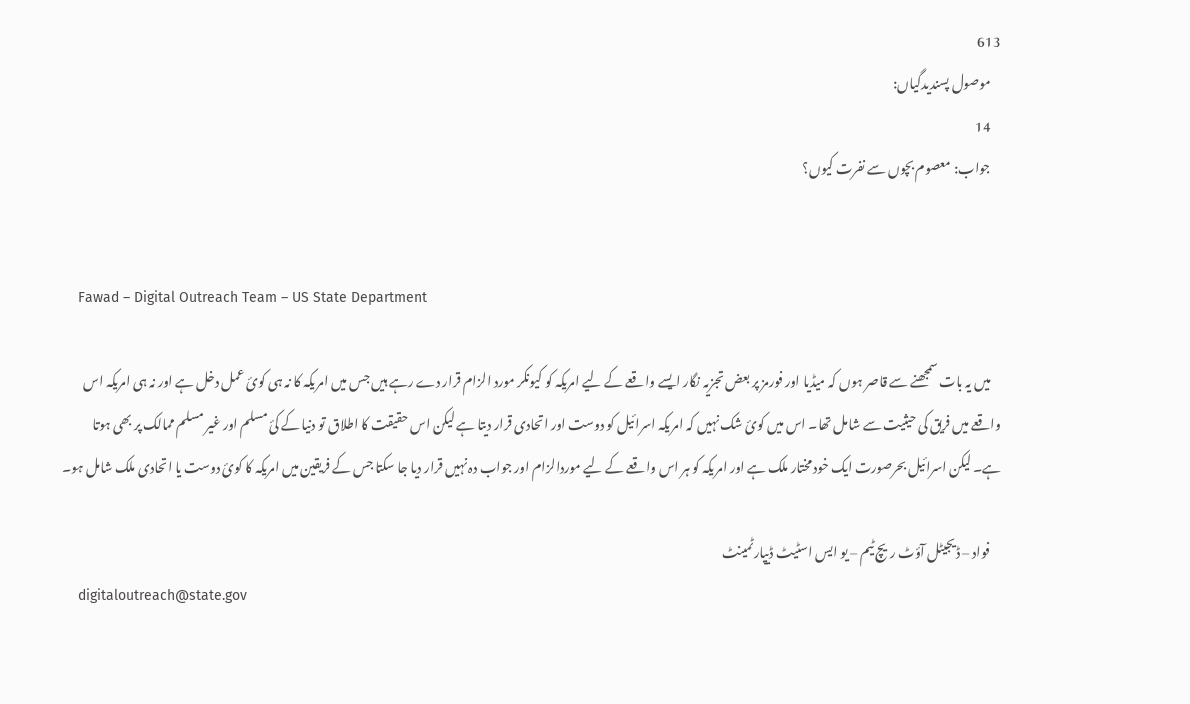613
    موصول پسندیدگیاں:
    14
    جواب: معصوم بچوں سے نفرت کيوں؟


    Fawad – Digital Outreach Team – US State Department

    ميں يہ بات سمجھنے سے قاصر ہوں کہ ميڈيا اور فورمز پر بعض تجزيہ نگار ايسے واقعے کے ليے امريکہ کو کيونکر مورد الزام قرار دے رہے ہيں جس ميں امريکہ کا نہ ہی کوئ عمل دخل ہے اور نہ ہی امريکہ اس واقعے ميں فريق کی حيثيت سے شامل تھا۔ اس ميں کوئ شک نہيں کہ امريکہ اسرائيل کو دوست اور اتحادی قرار ديتا ہے ليکن اس حقيقت کا اطلاق تو دنيا کے کئ مسلم اور غير مسلم ممالک پر بھی ہوتا ہے۔ ليکن اسرائيل بحرصورت ايک خود مختار ملک ہے اور امريکہ کو ہر اس واقعے کے ليے موردالزام اور جواب دہ نہيں قرار ديا جا سکتا جس کے فريقين میں امريکہ کا کوئ دوست يا اتحادی ملک شامل ہو۔

    فواد – ڈيجيٹل آؤٹ ريچ ٹيم – يو ايس اسٹيٹ ڈيپارٹمينٹ
    digitaloutreach@state.gov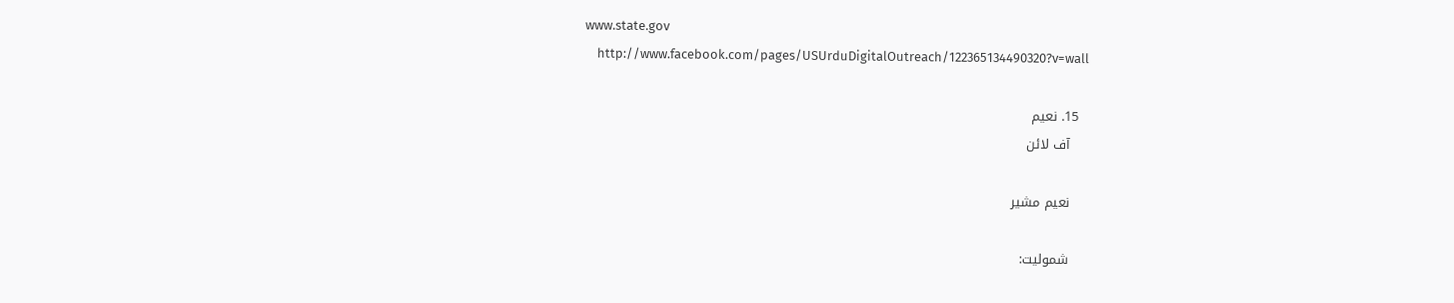www.state.gov
    http://www.facebook.com/pages/USUrduDigitalOutreach/122365134490320?v=wall

  15. نعیم
    آف لائن

    نعیم مشیر

    شمولیت: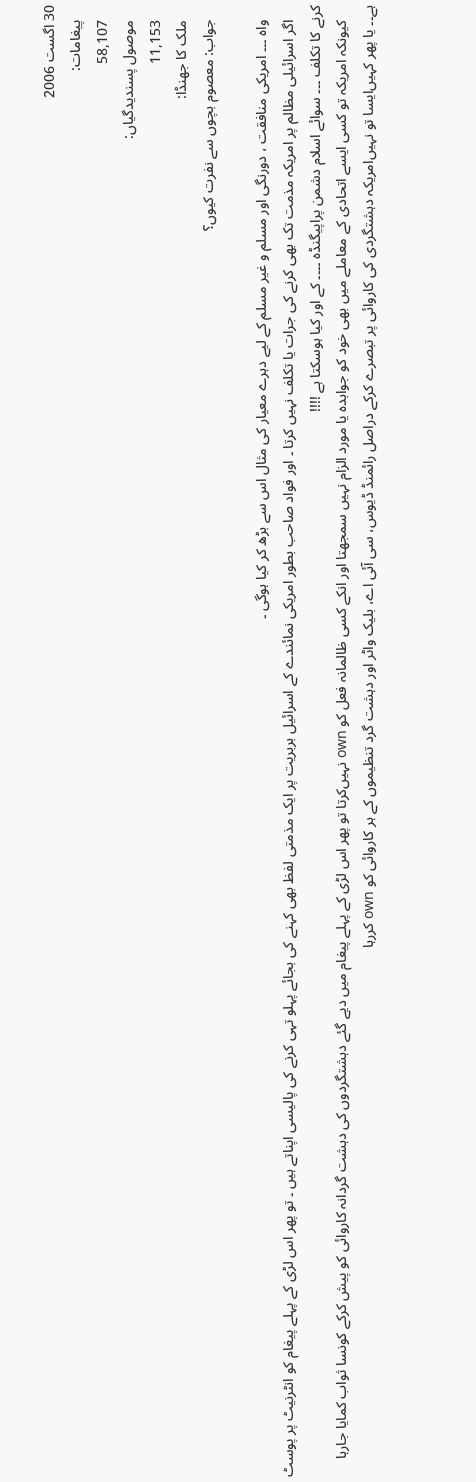30 اگست 2006
    پیغامات:
    58,107
    موصول پسندیدگیاں:
    11,153
    ملک کا جھنڈا:
    جواب: معصوم بچوں سے نفرت کيوں؟

    واہ ۔۔۔ امریکی منافقت ، دورنگی اور مسلم و غیر مسلم کے لیے دہرے معیار کی مثال اس سے بڑھ کر کیا ہوگی ۔
    اگر اسرائیلی مظالم پر امریکہ مذمت تک بھی کرنے کی جرات یا تکلف نہیں کرتا ۔ اور فواد صاحب بطور امریکی نمائندے کے اسرائیل بربریت پر ایک مذمتی لفظ بھی کہنے کی بجائے پہلو تہی کرنے کی پالیسی اپناتے ہیں ۔ تو پھر اس لڑی کے پہلے پیغام کو انٹرنیٹ پر پوسٹ کرنے کا تکلف ۔۔۔ سوائے اسلام دشمن پراپیگنڈہ ۔۔۔۔ کے اور کیا ہوسکتا ہے !!!!
    کیونکہ امریکہ تو کسی ایسے اتحادی کے معاملے میں بھی خود کو جوابدہ یا مورد الزام نہیں سمجھتا اور انکے کسی ظالمانہ فعل کو own نہیں‌کرتا تو پھر اس لڑی کے پہلے پیغام میں دیے گئے دہشتگردوں کی دہشت گردانہ کاروائی کو پیش کرکے کونسا ثواب کمایا جارہا ہے۔۔ یا پھر کہیں‌ایسا تو نہیں‌امریکہ دہشتگردی کی کاروائی پر تبصرے کرکے دراصل رائمنڈ ڈیوس، سی آئی اے، بلیک واٹر اور دہشت گرد تنظیموں کے ہر کاروائی کو own کررہا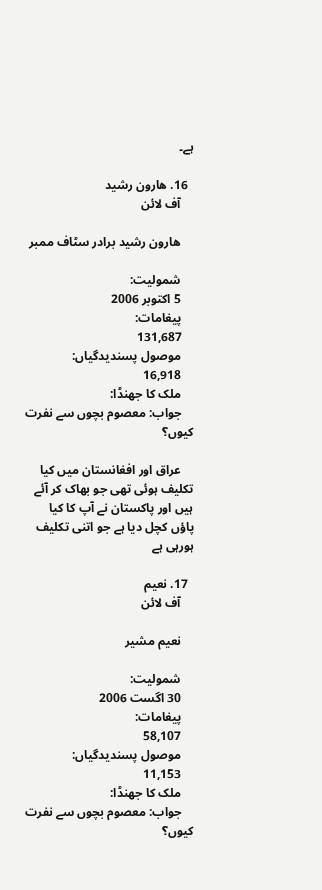ہے۔

  16. ھارون رشید
    آف لائن

    ھارون رشید برادر سٹاف ممبر

    شمولیت:
    5 اکتوبر 2006
    پیغامات:
    131,687
    موصول پسندیدگیاں:
    16,918
    ملک کا جھنڈا:
    جواب: معصوم بچوں سے نفرت کيوں؟

    عراق اور افغانستان میں کیا تکلیف ہوئی تھی جو بھاک کر آئے ہیں اور پاکستان نے آپ کا کیا پاؤں کچل دیا ہے جو اتنی تکلیف ہورہی ہے

  17. نعیم
    آف لائن

    نعیم مشیر

    شمولیت:
    30 اگست 2006
    پیغامات:
    58,107
    موصول پسندیدگیاں:
    11,153
    ملک کا جھنڈا:
    جواب: معصوم بچوں سے نفرت کيوں؟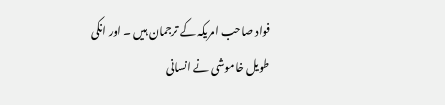فواد صاحب امریکہ کے ترجمان ہیں ۔ اور انکی طویل خاموشی نے انسانی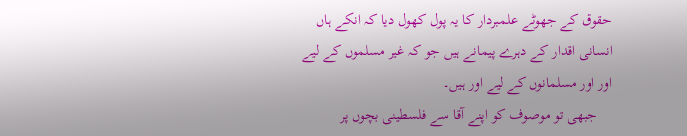حقوق کے جھوٹے علمبردار کا یہ پول کھول دیا کہ انکے ہاں انسانی اقدار کے دہرے پیمانے ہیں جو کہ غیر مسلموں کے لیے اور اور مسلمانوں کے لیے اور ہیں۔
    جبھی تو موصوف کو اپنے آقا سے فلسطینی بچوں پر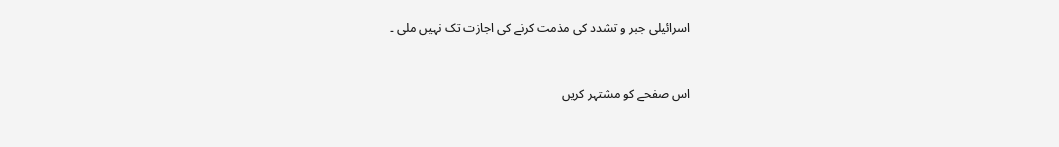اسرائیلی جبر و تشدد کی مذمت کرنے کی اجازت تک نہیں ملی ۔


اس صفحے کو مشتہر کریں